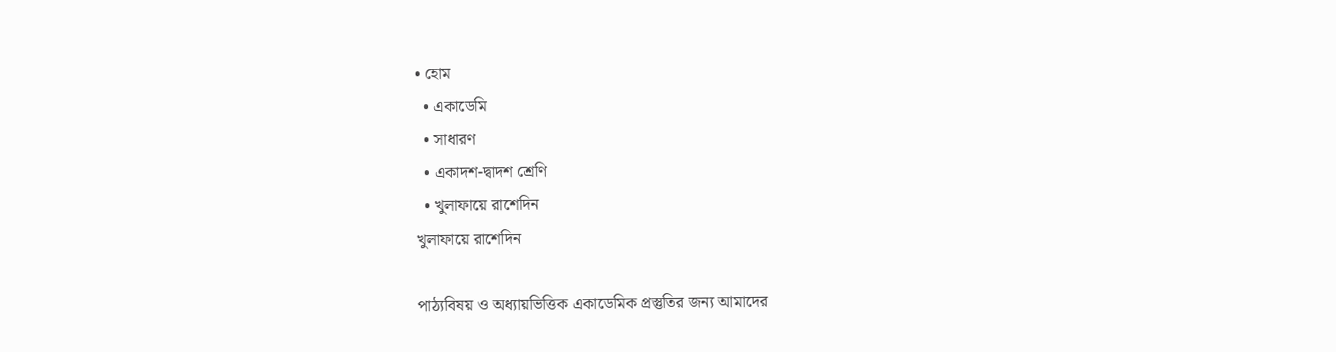• হোম
  • একাডেমি
  • সাধারণ
  • একাদশ-দ্বাদশ শ্রেণি
  • খুলাফায়ে রাশেদিন
খুলাফায়ে রাশেদিন

পাঠ্যবিষয় ও অধ্যায়ভিত্তিক একাডেমিক প্রস্তুতির জন্য আমাদের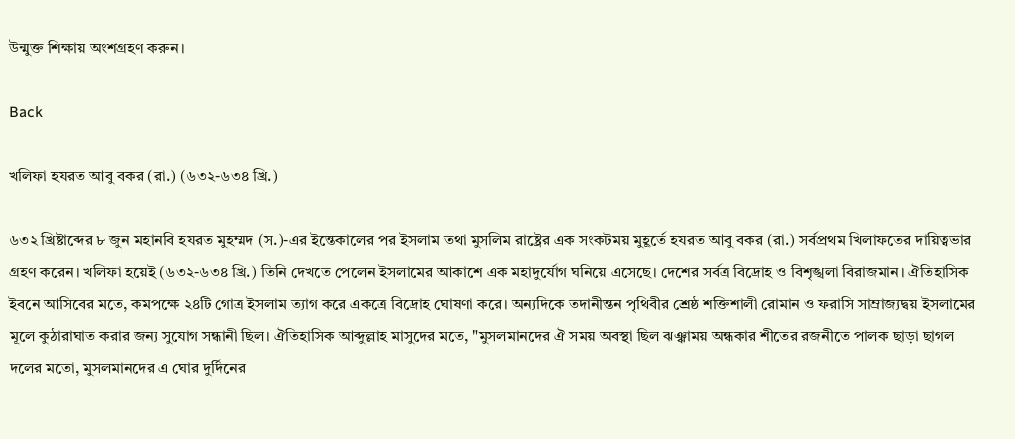উন্মুক্ত শিক্ষায় অংশগ্রহণ করুন।

Back

খলিফা হযরত আবু বকর (রা.) (৬৩২-৬৩৪ খ্রি.)

৬৩২ খ্রিষ্টাব্দের ৮ জুন মহানবি হযরত মুহম্মদ (স.)-এর ইন্তেকালের পর ইসলাম তথা মুসলিম রাষ্ট্রের এক সংকটময় মুহূর্তে হযরত আবু বকর (রা.) সর্বপ্রথম খিলাফতের দায়িত্বভার গ্রহণ করেন। খলিফা হয়েই (৬৩২-৬৩৪ খ্রি.) তিনি দেখতে পেলেন ইসলামের আকাশে এক মহাদুর্যোগ ঘনিয়ে এসেছে। দেশের সর্বত্র বিদ্রোহ ও বিশৃঙ্খলা বিরাজমান। ঐতিহাসিক ইবনে আসিবের মতে, কমপক্ষে ২৪টি গোত্র ইসলাম ত্যাগ করে একত্রে বিদ্রোহ ঘোষণা করে। অন্যদিকে তদানীন্তন পৃথিবীর শ্রেষ্ঠ শক্তিশালী রোমান ও ফরাসি সাম্রাজ্যদ্বয় ইসলামের মূলে কুঠারাঘাত করার জন্য সুযোগ সন্ধানী ছিল। ঐতিহাসিক আব্দুল্লাহ মাসুদের মতে, "মুসলমানদের ঐ সময় অবস্থা ছিল ঝঞ্ঝাময় অন্ধকার শীতের রজনীতে পালক ছাড়া ছাগল দলের মতো, মুসলমানদের এ ঘোর দুর্দিনের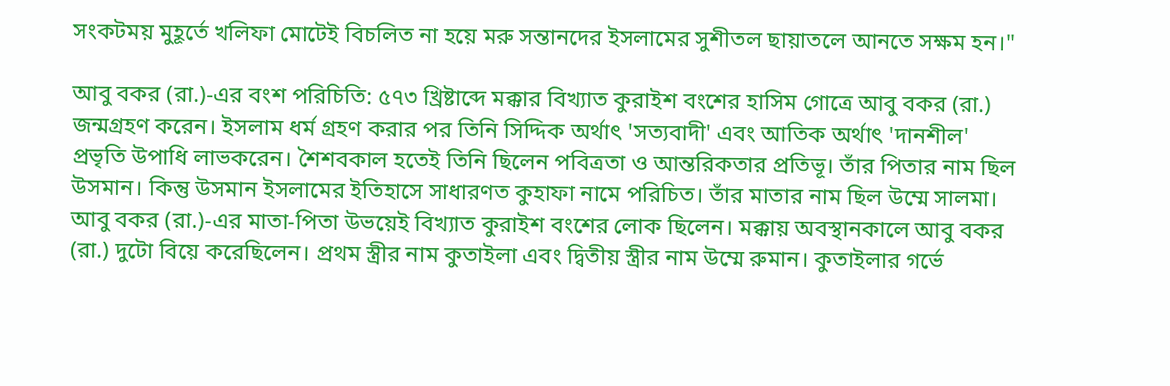সংকটময় মুহূর্তে খলিফা মোটেই বিচলিত না হয়ে মরু সন্তানদের ইসলামের সুশীতল ছায়াতলে আনতে সক্ষম হন।"

আবু বকর (রা.)-এর বংশ পরিচিতি: ৫৭৩ খ্রিষ্টাব্দে মক্কার বিখ্যাত কুরাইশ বংশের হাসিম গোত্রে আবু বকর (রা.) জন্মগ্রহণ করেন। ইসলাম ধর্ম গ্রহণ করার পর তিনি সিদ্দিক অর্থাৎ 'সত্যবাদী' এবং আতিক অর্থাৎ 'দানশীল' প্রভৃতি উপাধি লাভকরেন। শৈশবকাল হতেই তিনি ছিলেন পবিত্রতা ও আন্তরিকতার প্রতিভূ। তাঁর পিতার নাম ছিল উসমান। কিন্তু উসমান ইসলামের ইতিহাসে সাধারণত কুহাফা নামে পরিচিত। তাঁর মাতার নাম ছিল উম্মে সালমা। আবু বকর (রা.)-এর মাতা-পিতা উভয়েই বিখ্যাত কুরাইশ বংশের লোক ছিলেন। মক্কায় অবস্থানকালে আবু বকর (রা.) দুটো বিয়ে করেছিলেন। প্রথম স্ত্রীর নাম কুতাইলা এবং দ্বিতীয় স্ত্রীর নাম উম্মে রুমান। কুতাইলার গর্ভে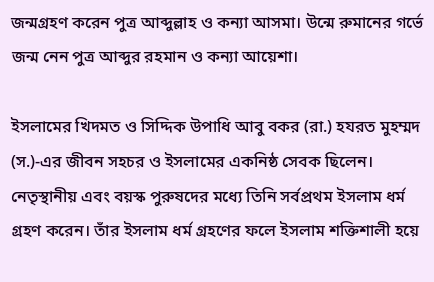জন্মগ্রহণ করেন পুত্র আব্দুল্লাহ ও কন্যা আসমা। উন্মে রুমানের গর্ভে জন্ম নেন পুত্র আব্দুর রহমান ও কন্যা আয়েশা।

ইসলামের খিদমত ও সিদ্দিক উপাধি আবু বকর (রা.) হযরত মুহম্মদ (স.)-এর জীবন সহচর ও ইসলামের একনিষ্ঠ সেবক ছিলেন। নেতৃস্থানীয় এবং বয়স্ক পুরুষদের মধ্যে তিনি সর্বপ্রথম ইসলাম ধর্ম গ্রহণ করেন। তাঁর ইসলাম ধর্ম গ্রহণের ফলে ইসলাম শক্তিশালী হয়ে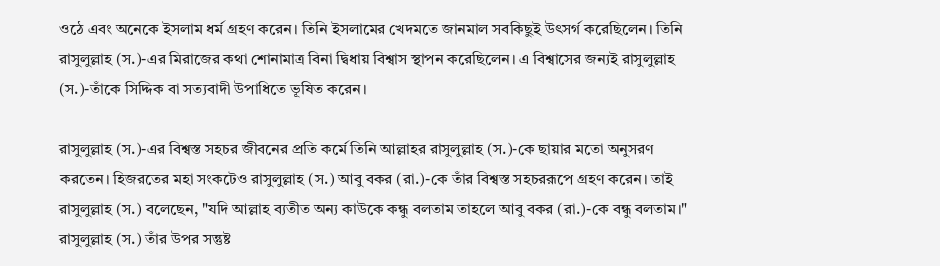ওঠে এবং অনেকে ইসলাম ধর্ম গ্রহণ করেন। তিনি ইসলামের খেদমতে জানমাল সবকিছুই উৎসর্গ করেছিলেন। তিনি রাসুলুল্লাহ (স.)-এর মিরাজের কথা শোনামাত্র বিনা দ্বিধায় বিশ্বাস স্থাপন করেছিলেন। এ বিশ্বাসের জন্যই রাসুলুল্লাহ (স.)-তাঁকে সিদ্দিক বা সত্যবাদী উপাধিতে ভূষিত করেন।

রাসুলুল্লাহ (স.)-এর বিশ্বস্ত সহচর জীবনের প্রতি কর্মে তিনি আল্লাহর রাসুলুল্লাহ (স.)-কে ছায়ার মতো অনুসরণ করতেন। হিজরতের মহা সংকটেও রাসুলুল্লাহ (স.) আবু বকর (রা.)-কে তাঁর বিশ্বস্ত সহচররূপে গ্রহণ করেন। তাই রাসুলুল্লাহ (স.) বলেছেন, "যদি আল্লাহ ব্যতীত অন্য কাউকে কন্ধু বলতাম তাহলে আবু বকর (রা.)-কে বন্ধু বলতাম।" রাসুলুল্লাহ (স.) তাঁর উপর সন্তুষ্ট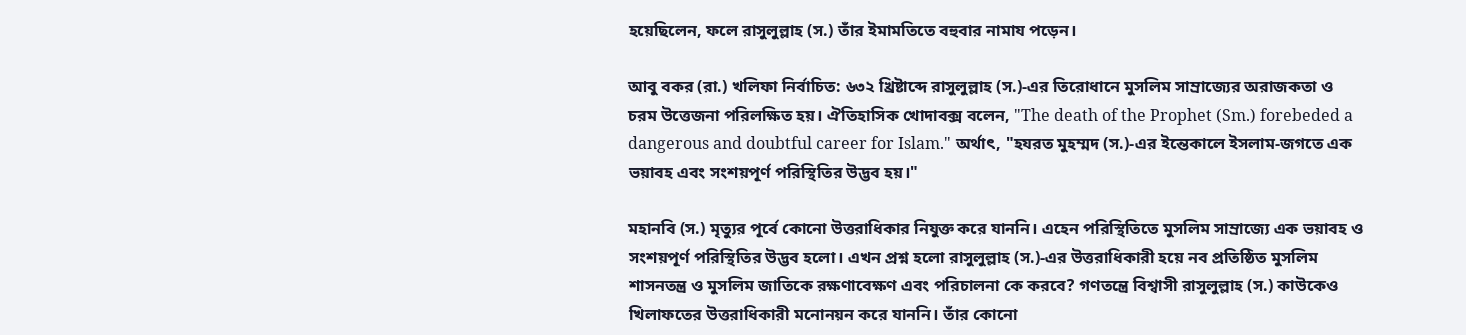হয়েছিলেন, ফলে রাসুলুল্লাহ (স.) তাঁর ইমামতিতে বহুবার নামায পড়েন।

আবু বকর (রা.) খলিফা নির্বাচিত: ৬৩২ খ্রিষ্টাব্দে রাসুলুল্লাহ (স.)-এর তিরোধানে মুসলিম সাম্রাজ্যের অরাজকতা ও চরম উত্তেজনা পরিলক্ষিত হয়। ঐতিহাসিক খোদাবক্স বলেন, "The death of the Prophet (Sm.) forebeded a dangerous and doubtful career for Islam." অর্থাৎ, "হযরত মুহম্মদ (স.)-এর ইন্তেকালে ইসলাম-জগতে এক ভয়াবহ এবং সংশয়পূর্ণ পরিস্থিতির উদ্ভব হয়।"

মহানবি (স.) মৃত্যুর পূর্বে কোনো উত্তরাধিকার নিযুক্ত করে যাননি। এহেন পরিস্থিতিতে মুসলিম সাম্রাজ্যে এক ভয়াবহ ও সংশয়পূর্ণ পরিস্থিতির উদ্ভব হলো। এখন প্রশ্ন হলো রাসুলুল্লাহ (স.)-এর উত্তরাধিকারী হয়ে নব প্রতিষ্ঠিত মুসলিম শাসনতন্ত্র ও মুসলিম জাতিকে রক্ষণাবেক্ষণ এবং পরিচালনা কে করবে? গণতন্ত্রে বিশ্বাসী রাসুলুল্লাহ (স.) কাউকেও খিলাফতের উত্তরাধিকারী মনোনয়ন করে যাননি। তাঁর কোনো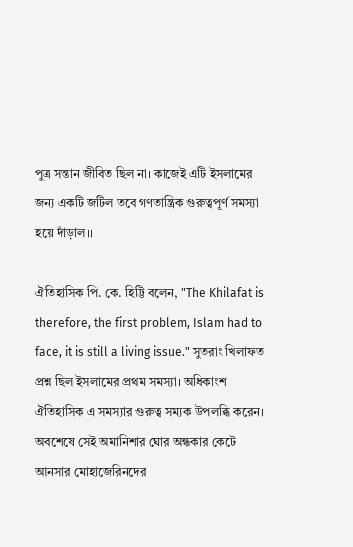পুত্র সন্তান জীবিত ছিল না। কাজেই এটি ইসলামের জন্য একটি জটিল তবে গণতান্ত্রিক গুরুত্বপূর্ণ সমস্যা হয়ে দাঁড়াল।।

ঐতিহাসিক পি. কে. হিট্টি বলেন, "The Khilafat is therefore, the first problem, Islam had to face, it is still a living issue." সুতরাং খিলাফত প্রশ্ন ছিল ইসলামের প্রথম সমস্যা। অধিকাংশ ঐতিহাসিক এ সমস্যার গুরুত্ব সম্যক উপলব্ধি করেন। অবশেষে সেই অমানিশার ঘোর অন্ধকার কেটে আনসার মোহাজেরিনদের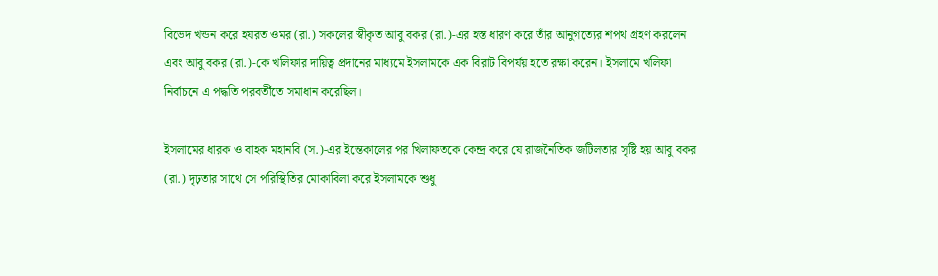বিভেদ খন্ডন করে হযরত ওমর (রা.) সকলের স্বীকৃত আবু বকর (রা.)-এর হস্ত ধারণ করে তাঁর আনুগত্যের শপথ গ্রহণ করলেন এবং আবু বকর (রা.)-কে খলিফার দায়িত্ব প্রদানের মাধ্যমে ইসলামকে এক বিরাট বিপর্যয় হতে রক্ষা করেন। ইসলামে খলিফা নির্বাচনে এ পদ্ধতি পরবর্তীতে সমাধান করেছিল।

ইসলামের ধারক ও বাহক মহানবি (স.)-এর ইন্তেকালের পর খিলাফতকে কেন্দ্র করে যে রাজনৈতিক জটিলতার সৃষ্টি হয় আবু বকর (রা.) দৃঢ়তার সাথে সে পরিস্থিতির মোকাবিলা করে ইসলামকে শুধু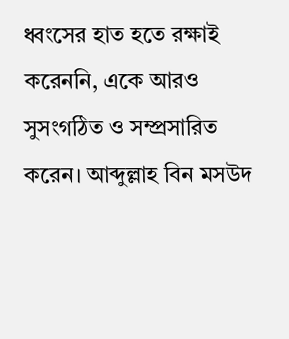ধ্বংসের হাত হতে রক্ষাই করেননি, একে আরও সুসংগঠিত ও সম্প্রসারিত করেন। আব্দুল্লাহ বিন মসউদ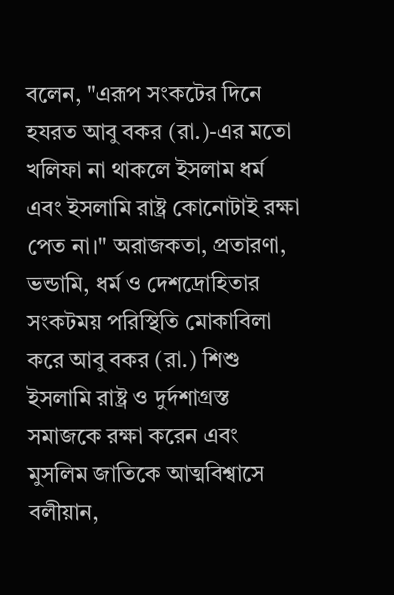বলেন, "এরূপ সংকটের দিনে হযরত আবু বকর (রা.)-এর মতো খলিফা না থাকলে ইসলাম ধর্ম এবং ইসলামি রাষ্ট্র কোনোটাই রক্ষা পেত না।" অরাজকতা, প্রতারণা, ভন্ডামি, ধর্ম ও দেশদ্রোহিতার সংকটময় পরিস্থিতি মোকাবিলা করে আবু বকর (রা.) শিশু ইসলামি রাষ্ট্র ও দুর্দশাগ্রস্ত সমাজকে রক্ষা করেন এবং মুসলিম জাতিকে আত্মবিশ্বাসে বলীয়ান,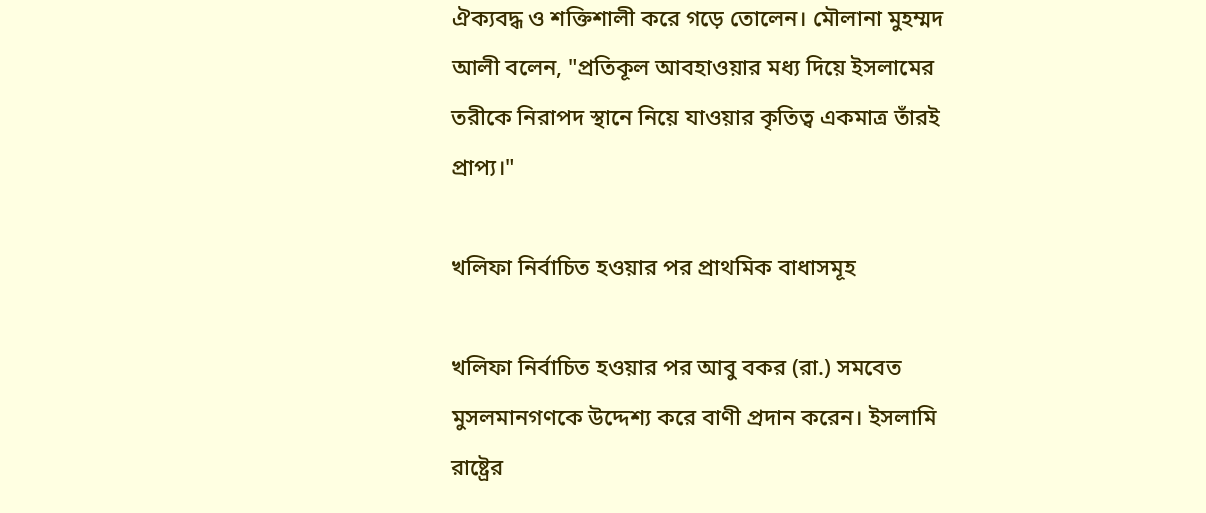ঐক্যবদ্ধ ও শক্তিশালী করে গড়ে তোলেন। মৌলানা মুহম্মদ আলী বলেন, "প্রতিকূল আবহাওয়ার মধ্য দিয়ে ইসলামের তরীকে নিরাপদ স্থানে নিয়ে যাওয়ার কৃতিত্ব একমাত্র তাঁরই প্রাপ্য।"

খলিফা নির্বাচিত হওয়ার পর প্রাথমিক বাধাসমূহ

খলিফা নির্বাচিত হওয়ার পর আবু বকর (রা.) সমবেত মুসলমানগণকে উদ্দেশ্য করে বাণী প্রদান করেন। ইসলামি রাষ্ট্রের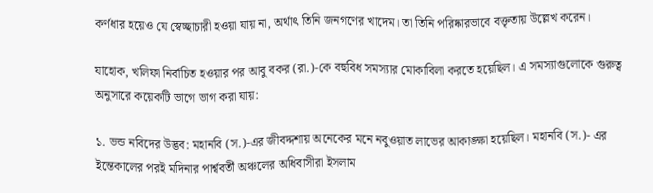কর্ণধার হয়েও যে স্বেচ্ছাচারী হওয়া যায় না, অর্থাৎ তিনি জনগণের খাদেম। তা তিনি পরিষ্কারভাবে বক্তৃতায় উল্লেখ করেন।

যাহোক, খলিফা নির্বাচিত হওয়ার পর আবু বকর (রা.)-কে বহুবিধ সমস্যার মোকাবিলা করতে হয়েছিল। এ সমস্যাগুলোকে গুরুত্ব অনুসারে কয়েকটি ভাগে ভাগ করা যায়:

১. ভন্ড নবিদের উদ্ভব: মহানবি (স.)-এর জীবদ্দশায় অনেকের মনে নবুওয়াত লাভের আকাঙ্ক্ষা হয়েছিল। মহানবি (স.)- এর ইন্তেকালের পরই মদিনার পার্শ্ববর্তী অঞ্চলের অধিবাসীরা ইসলাম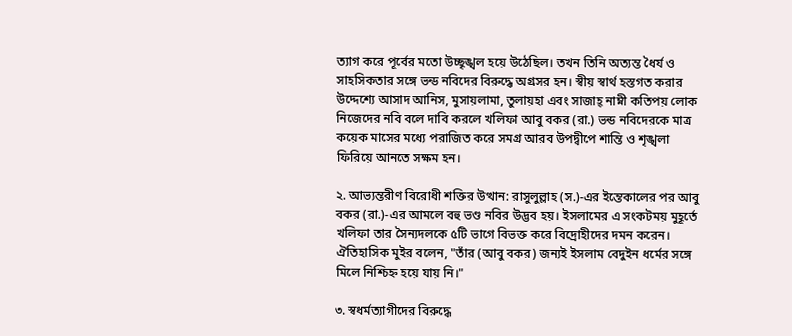ত্যাগ করে পূর্বের মতো উচ্ছৃঙ্খল হয়ে উঠেছিল। তখন তিনি অত্যন্ত ধৈর্য ও সাহসিকতার সঙ্গে ভন্ড নবিদের বিরুদ্ধে অগ্রসর হন। স্বীয় স্বার্থ হস্তগত করার উদ্দেশ্যে আসাদ আনিস, মুসায়লামা, তুলায়হা এবং সাজাহ্ নাম্নী কতিপয় লোক নিজেদের নবি বলে দাবি করলে খলিফা আবু বকর (রা.) ভন্ড নবিদেরকে মাত্র কয়েক মাসের মধ্যে পরাজিত করে সমগ্র আরব উপদ্বীপে শান্তি ও শৃঙ্খলা ফিরিয়ে আনতে সক্ষম হন।

২. আভ্যন্তরীণ বিরোধী শক্তির উত্থান: রাসুলুল্লাহ (স.)-এর ইন্তেকালের পর আবু বকর (রা.)-এর আমলে বহু ভণ্ড নবির উদ্ভব হয়। ইসলামের এ সংকটময় মুহূর্তে খলিফা তার সৈন্যদলকে ৫টি ভাগে বিভক্ত করে বিদ্রোহীদের দমন করেন। ঐতিহাসিক মুইর বলেন, "তাঁর (আবু বকর) জন্যই ইসলাম বেদুইন ধর্মের সঙ্গে মিলে নিশ্চিহ্ন হয়ে যায় নি।"

৩. স্বধর্মত্যাগীদের বিরুদ্ধে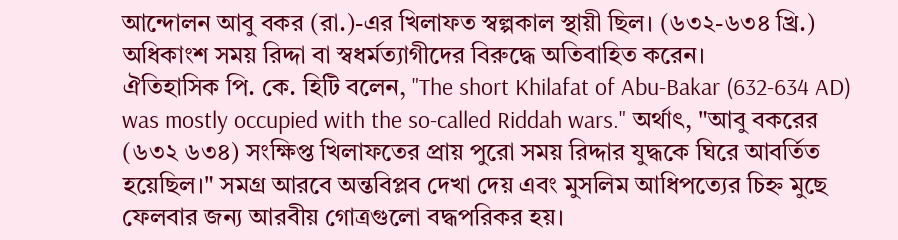আন্দোলন আবু বকর (রা.)-এর খিলাফত স্বল্পকাল স্থায়ী ছিল। (৬৩২-৬৩৪ খ্রি.) অধিকাংশ সময় রিদ্দা বা স্বধর্মত্যাগীদের বিরুদ্ধে অতিবাহিত করেন।
ঐতিহাসিক পি. কে. হিটি বলেন, "The short Khilafat of Abu-Bakar (632-634 AD) was mostly occupied with the so-called Riddah wars." অর্থাৎ, "আবু বকরের (৬৩২ ৬৩৪) সংক্ষিপ্ত খিলাফতের প্রায় পুরো সময় রিদ্দার যুদ্ধকে ঘিরে আবর্তিত হয়েছিল।" সমগ্র আরবে অন্তবিপ্লব দেখা দেয় এবং মুসলিম আধিপত্যের চিহ্ন মুছে ফেলবার জন্য আরবীয় গোত্রগুলো বদ্ধপরিকর হয়।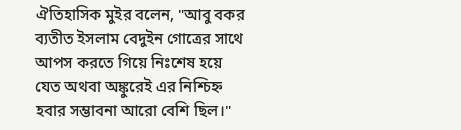ঐতিহাসিক মুইর বলেন, "আবু বকর ব্যতীত ইসলাম বেদুইন গোত্রের সাথে আপস করতে গিয়ে নিঃশেষ হয়ে যেত অথবা অঙ্কুরেই এর নিশ্চিহ্ন হবার সম্ভাবনা আরো বেশি ছিল।"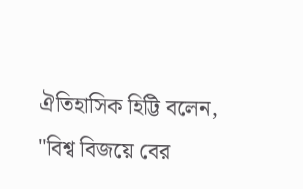ঐতিহাসিক হিট্টি বলেন, "বিশ্ব বিজয়ে বের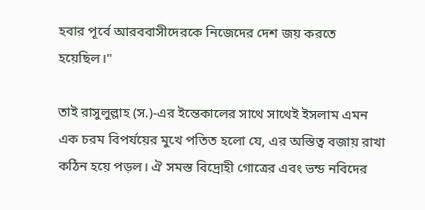হবার পূর্বে আরববাসীদেরকে নিজেদের দেশ জয় করতে হয়েছিল।"

তাই রাসুলুল্লাহ (স.)-এর ইন্তেকালের সাথে সাথেই ইসলাম এমন এক চরম বিপর্যয়ের মুখে পতিত হলো যে, এর অস্তিত্ব বজায় রাখা কঠিন হয়ে পড়ল। ঐ সমস্ত বিদ্রোহী গোত্রের এবং ভন্ড নবিদের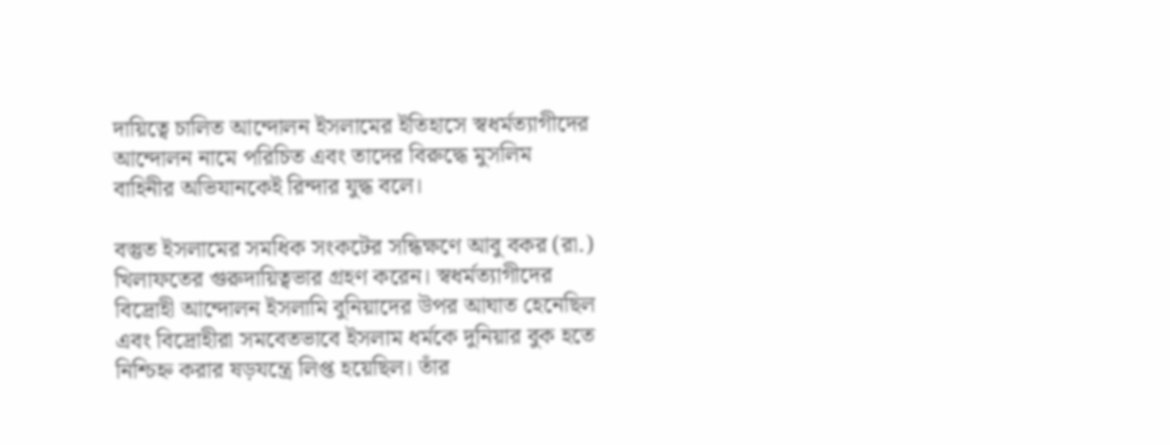দায়িত্বে চালিত আন্দোলন ইসলামের ইতিহাসে স্বধর্মত্যাগীদের আন্দোলন নামে পরিচিত এবং তাদের বিরুদ্ধে মুসলিম বাহিনীর অভিযানকেই রিন্দার যুদ্ধ বলে।

বস্তুত ইসলামের সমধিক সংকটের সন্ধিক্ষণে আবু বকর (রা.) খিলাফতের গুরুদায়িত্বভার গ্রহণ করেন। স্বধর্মত্যাগীদের বিদ্রোহী আন্দোলন ইসলামি বুনিয়াদের উপর আঘাত হেনেছিল এবং বিদ্রোহীরা সমবেতভাবে ইসলাম ধর্মকে দুনিয়ার বুক হতে নিশ্চিহ্ন করার ষড়যন্ত্রে লিপ্ত হয়েছিল। তাঁর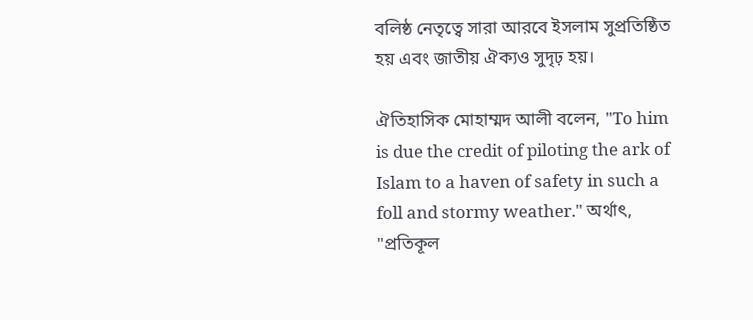বলিষ্ঠ নেতৃত্বে সারা আরবে ইসলাম সুপ্রতিষ্ঠিত হয় এবং জাতীয় ঐক্যও সুদৃঢ় হয়।

ঐতিহাসিক মোহাম্মদ আলী বলেন, "To him is due the credit of piloting the ark of Islam to a haven of safety in such a foll and stormy weather." অর্থাৎ, "প্রতিকূল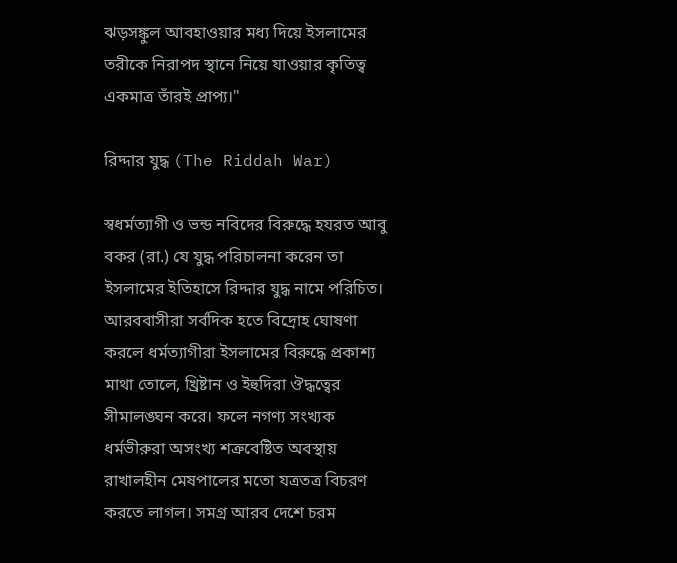ঝড়সঙ্কুল আবহাওয়ার মধ্য দিয়ে ইসলামের তরীকে নিরাপদ স্থানে নিয়ে যাওয়ার কৃতিত্ব একমাত্র তাঁরই প্রাপ্য।"

রিদ্দার যুদ্ধ (The Riddah War)

স্বধর্মত্যাগী ও ভন্ড নবিদের বিরুদ্ধে হযরত আবু বকর (রা.) যে যুদ্ধ পরিচালনা করেন তা ইসলামের ইতিহাসে রিদ্দার যুদ্ধ নামে পরিচিত। আরববাসীরা সর্বদিক হতে বিদ্রোহ ঘোষণা করলে ধর্মত্যাগীরা ইসলামের বিরুদ্ধে প্রকাশ্য মাথা তোলে, খ্রিষ্টান ও ইহুদিরা ঔদ্ধত্বের সীমালঙ্ঘন করে। ফলে নগণ্য সংখ্যক ধর্মভীরুরা অসংখ্য শত্রুবেষ্টিত অবস্থায় রাখালহীন মেষপালের মতো যত্রতত্র বিচরণ করতে লাগল। সমগ্র আরব দেশে চরম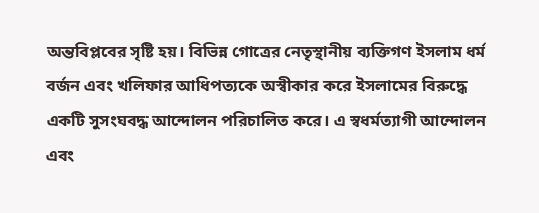অন্তবিপ্লবের সৃষ্টি হয়। বিভিন্ন গোত্রের নেতৃস্থানীয় ব্যক্তিগণ ইসলাম ধর্ম বর্জন এবং খলিফার আধিপত্যকে অস্বীকার করে ইসলামের বিরুদ্ধে একটি সুসংঘবদ্ধ আন্দোলন পরিচালিত করে। এ স্বধর্মত্যাগী আন্দোলন এবং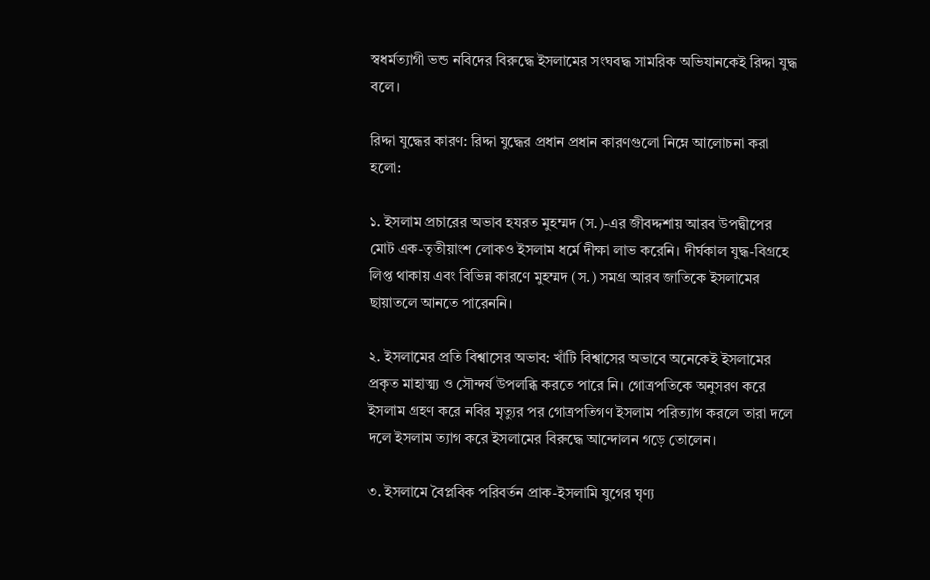স্বধর্মত্যাগী ভন্ড নবিদের বিরুদ্ধে ইসলামের সংঘবদ্ধ সামরিক অভিযানকেই রিদ্দা যুদ্ধ বলে।

রিদ্দা যুদ্ধের কারণ: রিদ্দা যুদ্ধের প্রধান প্রধান কারণগুলো নিম্নে আলোচনা করা হলো:

১. ইসলাম প্রচারের অভাব হযরত মুহম্মদ (স.)-এর জীবদ্দশায় আরব উপদ্বীপের মোট এক-তৃতীয়াংশ লোকও ইসলাম ধর্মে দীক্ষা লাভ করেনি। দীর্ঘকাল যুদ্ধ-বিগ্রহে লিপ্ত থাকায় এবং বিভিন্ন কারণে মুহম্মদ (স.) সমগ্র আরব জাতিকে ইসলামের ছায়াতলে আনতে পারেননি।

২. ইসলামের প্রতি বিশ্বাসের অভাব: খাঁটি বিশ্বাসের অভাবে অনেকেই ইসলামের প্রকৃত মাহাত্ম্য ও সৌন্দর্য উপলব্ধি করতে পারে নি। গোত্রপতিকে অনুসরণ করে ইসলাম গ্রহণ করে নবির মৃত্যুর পর গোত্রপতিগণ ইসলাম পরিত্যাগ করলে তারা দলে দলে ইসলাম ত্যাগ করে ইসলামের বিরুদ্ধে আন্দোলন গড়ে তোলেন।

৩. ইসলামে বৈপ্লবিক পরিবর্তন প্রাক-ইসলামি যুগের ঘৃণ্য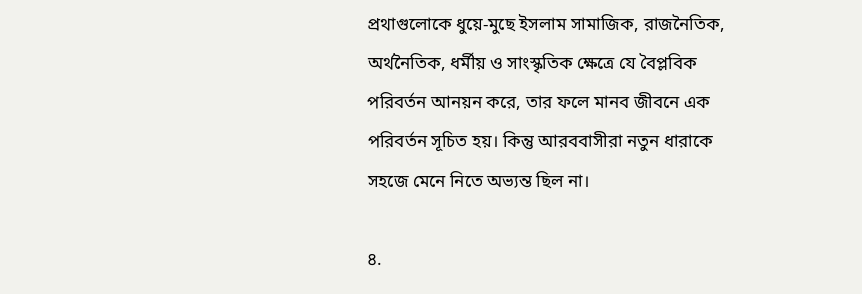প্রথাগুলোকে ধুয়ে-মুছে ইসলাম সামাজিক, রাজনৈতিক, অর্থনৈতিক, ধর্মীয় ও সাংস্কৃতিক ক্ষেত্রে যে বৈপ্লবিক পরিবর্তন আনয়ন করে, তার ফলে মানব জীবনে এক পরিবর্তন সূচিত হয়। কিন্তু আরববাসীরা নতুন ধারাকে সহজে মেনে নিতে অভ্যন্ত ছিল না।

৪.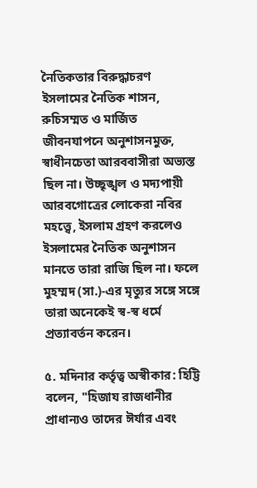নৈতিকতার বিরুদ্ধাচরণ ইসলামের নৈতিক শাসন, রুচিসম্মত ও মার্জিত জীবনযাপনে অনুশাসনমুক্ত, স্বাধীনচেতা আরববাসীরা অভ্যস্ত ছিল না। উচ্ছৃঙ্খল ও মদ্যপায়ী আরবগোত্রের লোকেরা নবির মহত্ত্বে, ইসলাম গ্রহণ করলেও ইসলামের নৈতিক অনুশাসন মানতে তারা রাজি ছিল না। ফলে মুহম্মদ (সা.)-এর মৃত্যুর সঙ্গে সঙ্গে তারা অনেকেই স্ব-স্ব ধর্মে প্রত্যাবর্তন করেন।

৫. মদিনার কর্তৃত্ব অস্বীকার: হিট্টি বলেন, "হিজায রাজধানীর প্রাধান্যও তাদের ঈর্যার এবং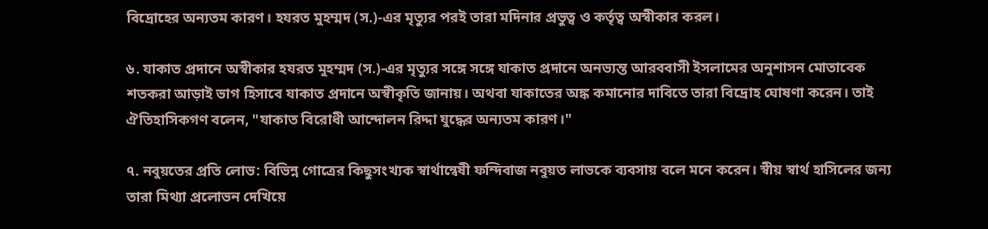বিদ্রোহের অন্যতম কারণ। হযরত মুহম্মদ (স.)-এর মৃত্যুর পরই তারা মদিনার প্রভুত্ব ও কর্তৃত্ব অস্বীকার করল।

৬. যাকাত প্রদানে অস্বীকার হযরত মুহম্মদ (স.)-এর মৃত্যুর সঙ্গে সঙ্গে যাকাত প্রদানে অনভ্যন্ত আরববাসী ইসলামের অনুশাসন মোতাবেক শতকরা আড়াই ভাগ হিসাবে যাকাত প্রদানে অস্বীকৃতি জানায়। অথবা যাকাতের অঙ্ক কমানোর দাবিতে তারা বিদ্রোহ ঘোষণা করেন। তাই ঐতিহাসিকগণ বলেন, "যাকাত বিরোধী আন্দোলন রিদ্দা যুদ্ধের অন্যতম কারণ।"

৭. নবুয়তের প্রতি লোভ: বিভিন্ন গোত্রের কিছুসংখ্যক স্বার্থান্বেষী ফন্দিবাজ নবুয়ত লাভকে ব্যবসায় বলে মনে করেন। স্বীয় স্বার্থ হাসিলের জন্য তারা মিথ্যা প্রলোভন দেখিয়ে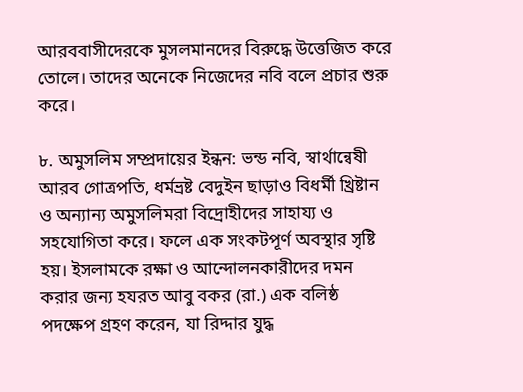আরববাসীদেরকে মুসলমানদের বিরুদ্ধে উত্তেজিত করে তোলে। তাদের অনেকে নিজেদের নবি বলে প্রচার শুরু করে।

৮. অমুসলিম সম্প্রদায়ের ইন্ধন: ভন্ড নবি, স্বার্থান্বেষী আরব গোত্রপতি, ধর্মভ্রষ্ট বেদুইন ছাড়াও বিধর্মী খ্রিষ্টান ও অন্যান্য অমুসলিমরা বিদ্রোহীদের সাহায্য ও সহযোগিতা করে। ফলে এক সংকটপূর্ণ অবস্থার সৃষ্টি হয়। ইসলামকে রক্ষা ও আন্দোলনকারীদের দমন করার জন্য হযরত আবু বকর (রা.) এক বলিষ্ঠ পদক্ষেপ গ্রহণ করেন, যা রিদ্দার যুদ্ধ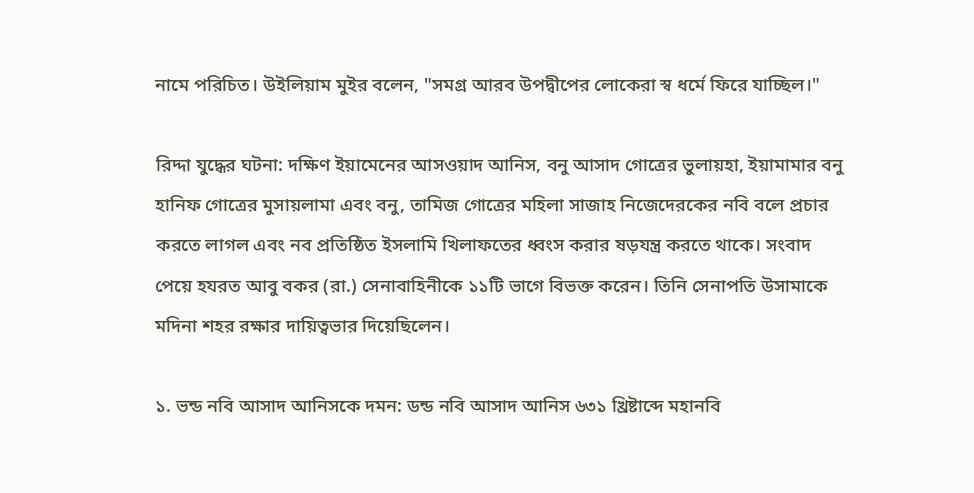নামে পরিচিত। উইলিয়াম মুইর বলেন, "সমগ্র আরব উপদ্বীপের লোকেরা স্ব ধর্মে ফিরে যাচ্ছিল।"

রিদ্দা যুদ্ধের ঘটনা: দক্ষিণ ইয়ামেনের আসওয়াদ আনিস, বনু আসাদ গোত্রের ভুলায়হা, ইয়ামামার বনু হানিফ গোত্রের মুসায়লামা এবং বনু, তামিজ গোত্রের মহিলা সাজাহ নিজেদেরকের নবি বলে প্রচার করতে লাগল এবং নব প্রতিষ্ঠিত ইসলামি খিলাফতের ধ্বংস করার ষড়যন্ত্র করতে থাকে। সংবাদ পেয়ে হযরত আবু বকর (রা.) সেনাবাহিনীকে ১১টি ভাগে বিভক্ত করেন। তিনি সেনাপতি উসামাকে মদিনা শহর রক্ষার দায়িত্বভার দিয়েছিলেন।

১. ভন্ড নবি আসাদ আনিসকে দমন: ডন্ড নবি আসাদ আনিস ৬৩১ খ্রিষ্টাব্দে মহানবি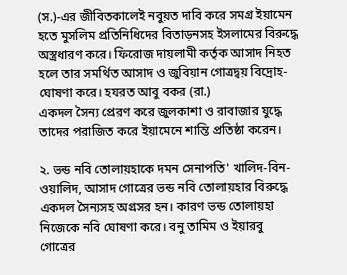(স.)-এর জীবিতকালেই নবুয়ত দাবি করে সমগ্র ইয়ামেন হতে মুসলিম প্রতিনিধিদের বিতাড়নসহ ইসলামের বিরুদ্ধে অস্ত্রধারণ করে। ফিরোজ দায়লামী কর্তৃক আসাদ নিহত হলে তার সমর্থিত আসাদ ও জুবিয়ান গোত্রদ্বয় বিদ্রোহ-ঘোষণা করে। হযরত আবু বকর (রা.)
একদল সৈন্য প্রেরণ করে জুলকাশা ও রাবাজার যুদ্ধে তাদের পরাজিত করে ইয়ামেনে শান্তি প্রতিষ্ঠা করেন।

২. ভন্ড নবি তোলায়হাকে দমন সেনাপতি' খালিদ-বিন-ওয়ালিদ, আসাদ গোত্রের ভন্ড নবি তোলায়হার বিরুদ্ধে একদল সৈন্যসহ অগ্রসর হন। কারণ ভন্ড তোলায়হা নিজেকে নবি ঘোষণা করে। বনু তামিম ও ইয়ারবু গোত্রের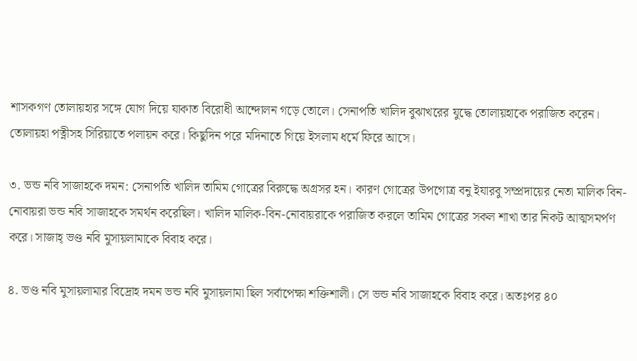শাসকগণ তোলায়হার সঙ্গে যোগ দিয়ে যাকাত বিরোধী আন্দোলন গড়ে তোলে। সেনাপতি খালিদ বুঝাখরের যুদ্ধে তোলায়হাকে পরাজিত করেন। তোলায়হা পত্নীসহ সিরিয়াতে পলায়ন করে। কিছুদিন পরে মদিনাতে গিয়ে ইসলাম ধর্মে ফিরে আসে।

৩. ভন্ড নবি সাজাহকে দমন: সেনাপতি খালিদ তামিম গোত্রের বিরুদ্ধে অগ্রসর হন। কারণ গোত্রের উপগোত্র বনু ইযারবু সম্প্রদায়ের নেতা মালিক বিন-নোবায়রা ভন্ড নবি সাজাহকে সমর্থন করেছিল। খালিদ মালিক-বিন-নোবায়রাকে পরাজিত করলে তামিম গোত্রের সকল শাখা তার নিকট আত্মসমর্পণ করে। সাজাহ্ ভণ্ড নবি মুসায়লামাকে বিবাহ করে।

৪. ভণ্ড নবি মুসায়লামার বিদ্রোহ দমন ভন্ড নবি মুসায়লামা ছিল সর্বাপেক্ষা শক্তিশালী। সে ভন্ড নবি সাজাহকে বিবাহ করে। অতঃপর ৪০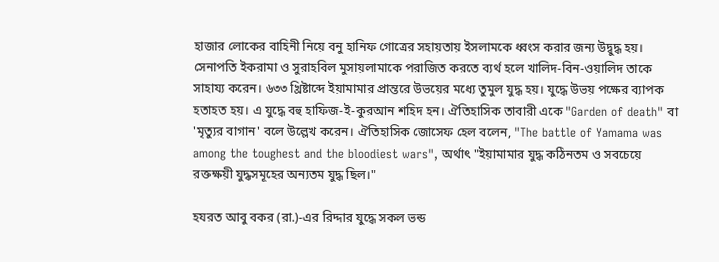হাজার লোকের বাহিনী নিয়ে বনু হানিফ গোত্রের সহায়তায় ইসলামকে ধ্বংস করার জন্য উদ্বুদ্ধ হয়। সেনাপতি ইকরামা ও সুরাহবিল মুসায়লামাকে পরাজিত করতে ব্যর্থ হলে খালিদ-বিন-ওয়ালিদ তাকে সাহায্য করেন। ৬৩৩ খ্রিষ্টাব্দে ইয়ামামার প্রান্তরে উভয়ের মধ্যে তুমুল যুদ্ধ হয়। যুদ্ধে উভয় পক্ষের ব্যাপক হতাহত হয়। এ যুদ্ধে বহু হাফিজ-ই-কুরআন শহিদ হন। ঐতিহাসিক তাবারী একে "Garden of death" বা 'মৃত্যুর বাগান' বলে উল্লেখ করেন। ঐতিহাসিক জোসেফ হেল বলেন, "The battle of Yamama was among the toughest and the bloodiest wars", অর্থাৎ "ইয়ামামার যুদ্ধ কঠিনতম ও সবচেয়ে রক্তক্ষয়ী যুদ্ধসমূহের অন্যতম যুদ্ধ ছিল।"

হযরত আবু বকর (রা.)-এর রিদ্দার যুদ্ধে সকল ভন্ড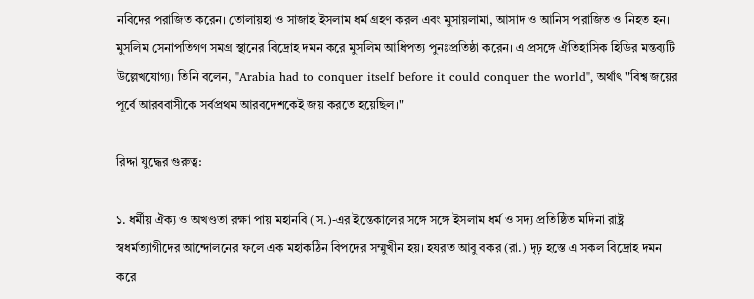নবিদের পরাজিত করেন। তোলায়হা ও সাজাহ ইসলাম ধর্ম গ্রহণ করল এবং মুসায়লামা, আসাদ ও আনিস পরাজিত ও নিহত হন। মুসলিম সেনাপতিগণ সমগ্র স্থানের বিদ্রোহ দমন করে মুসলিম আধিপত্য পুনঃপ্রতিষ্ঠা করেন। এ প্রসঙ্গে ঐতিহাসিক হিডির মন্তব্যটি উল্লেখযোগ্য। তিনি বলেন, "Arabia had to conquer itself before it could conquer the world", অর্থাৎ "বিশ্ব জয়ের পূর্বে আরববাসীকে সর্বপ্রথম আরবদেশকেই জয় করতে হয়েছিল।"

রিদ্দা যুদ্ধের গুরুত্ব:

১. ধর্মীয় ঐক্য ও অখণ্ডতা রক্ষা পায় মহানবি (স.)-এর ইন্তেকালের সঙ্গে সঙ্গে ইসলাম ধর্ম ও সদ্য প্রতিষ্ঠিত মদিনা রাষ্ট্র স্বধর্মত্যাগীদের আন্দোলনের ফলে এক মহাকঠিন বিপদের সম্মুখীন হয়। হযরত আবু বকর (রা.) দৃঢ় হস্তে এ সকল বিদ্রোহ দমন করে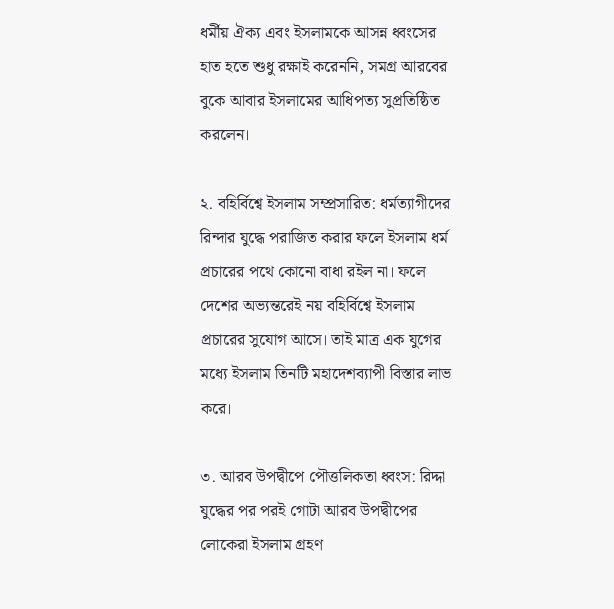ধর্মীয় ঐক্য এবং ইসলামকে আসন্ন ধ্বংসের হাত হতে শুধু রক্ষাই করেননি, সমগ্র আরবের বুকে আবার ইসলামের আধিপত্য সুপ্রতিষ্ঠিত করলেন।

২. বহির্বিশ্বে ইসলাম সম্প্রসারিত: ধর্মত্যাগীদের রিন্দার যুদ্ধে পরাজিত করার ফলে ইসলাম ধর্ম প্রচারের পথে কোনো বাধা রইল না। ফলে দেশের অভ্যন্তরেই নয় বহির্বিশ্বে ইসলাম প্রচারের সুযোগ আসে। তাই মাত্র এক যুগের মধ্যে ইসলাম তিনটি মহাদেশব্যাপী বিস্তার লাভ করে।

৩. আরব উপদ্বীপে পৌত্তলিকতা ধ্বংস: রিদ্দা যুদ্ধের পর পরই গোটা আরব উপদ্বীপের লোকেরা ইসলাম গ্রহণ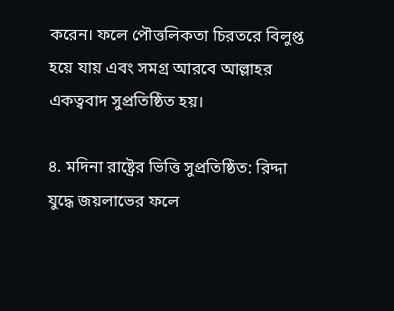করেন। ফলে পৌত্তলিকতা চিরতরে বিলুপ্ত হয়ে যায় এবং সমগ্র আরবে আল্লাহর একত্ববাদ সুপ্রতিষ্ঠিত হয়।

৪. মদিনা রাষ্ট্রের ভিত্তি সুপ্রতিষ্ঠিত: রিদ্দা যুদ্ধে জয়লাভের ফলে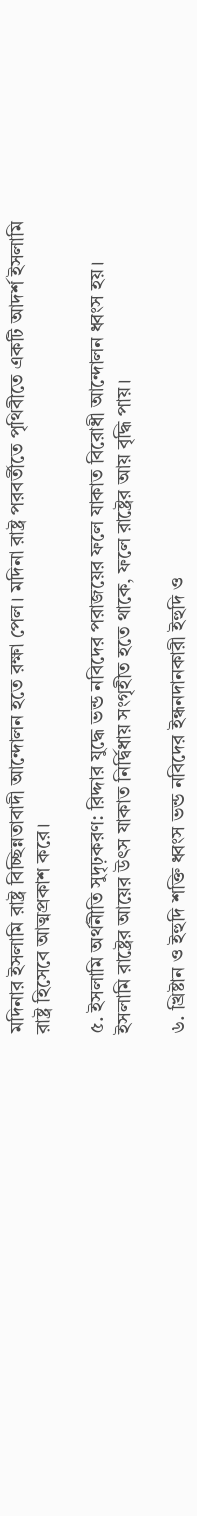মদিনার ইসলামি রাষ্ট্র বিচ্ছিন্নতাবাদী আন্দোলন হতে রক্ষা পেল। মদিনা রাষ্ট্র পরবর্তীতে পৃথিবীতে একটি আদর্শ ইসলামি রাষ্ট্র হিসেবে আত্মপ্রকাশ করে।

৫. ইসলামি অর্থনীতি সুদৃঢ়করণ: রিদ্দার যুদ্ধে ভন্ড নবিদের পরাজয়ের ফলে যাকাত বিরোধী আন্দোলন ধ্বংস হয়। ইসলামি রাষ্ট্রের আয়ের উৎস যাকাত নির্দ্বিধায় সংগৃহীত হতে থাকে, ফলে রাষ্ট্রের আয় বৃদ্ধি পায়।

৬. খ্রিষ্টান ও ইহুদি শক্তি ধ্বংস ভন্ড নবিদের ইন্ধনদানকারী ইহুদি ও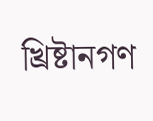খ্রিষ্টানগণ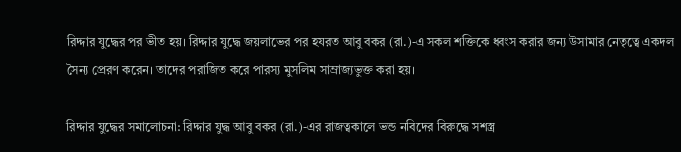রিদ্দার যুদ্ধের পর ভীত হয়। রিদ্দার যুদ্ধে জয়লাভের পর হযরত আবু বকর (রা.)-এ সকল শক্তিকে ধ্বংস করার জন্য উসামার নেতৃত্বে একদল সৈন্য প্রেরণ করেন। তাদের পরাজিত করে পারস্য মুসলিম সাম্রাজ্যভুক্ত করা হয়।

রিদ্দার যুদ্ধের সমালোচনা: রিদ্দার যুদ্ধ আবু বকর (রা.)-এর রাজত্বকালে ভন্ড নবিদের বিরুদ্ধে সশস্ত্র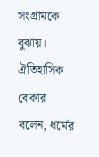সংগ্রামকে বুঝায়। ঐতিহাসিক বেকার বলেন, ধর্মের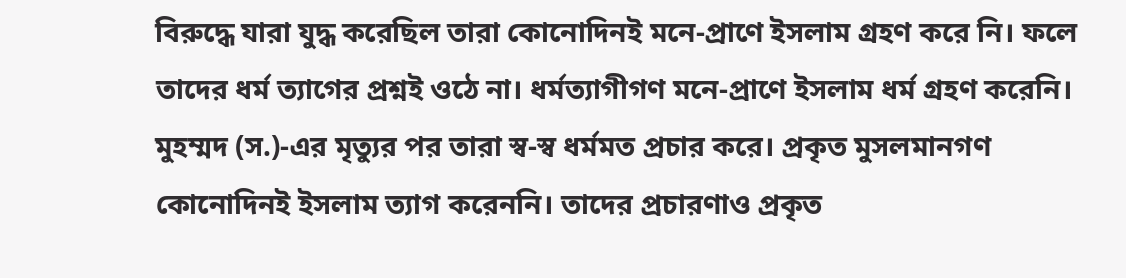বিরুদ্ধে যারা যুদ্ধ করেছিল তারা কোনোদিনই মনে-প্রাণে ইসলাম গ্রহণ করে নি। ফলে তাদের ধর্ম ত্যাগের প্রশ্নই ওঠে না। ধর্মত্যাগীগণ মনে-প্রাণে ইসলাম ধর্ম গ্রহণ করেনি। মুহম্মদ (স.)-এর মৃত্যুর পর তারা স্ব-স্ব ধর্মমত প্রচার করে। প্রকৃত মুসলমানগণ কোনোদিনই ইসলাম ত্যাগ করেননি। তাদের প্রচারণাও প্রকৃত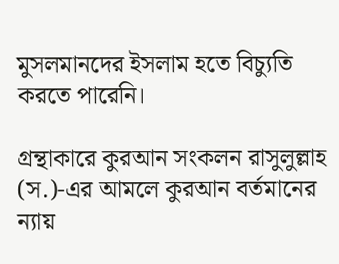মুসলমানদের ইসলাম হতে বিচ্যুতি করতে পারেনি।

গ্রন্থাকারে কুরআন সংকলন রাসুলুল্লাহ (স.)-এর আমলে কুরআন বর্তমানের ন্যায়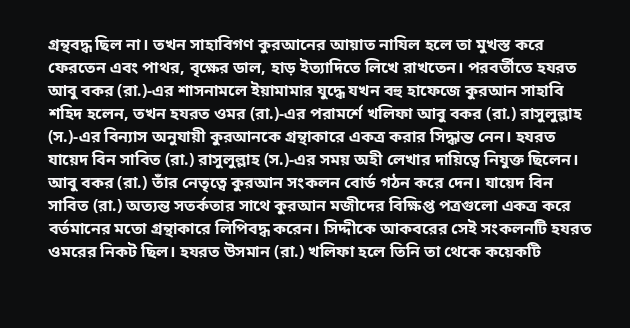গ্রন্থবদ্ধ ছিল না। তখন সাহাবিগণ কুরআনের আয়াত নাযিল হলে তা মুখস্ত করে ফেরতেন এবং পাথর, বৃক্ষের ডাল, হাড় ইত্যাদিতে লিখে রাখতেন। পরবর্তীতে হযরত আবু বকর (রা.)-এর শাসনামলে ইয়ামামার যুদ্ধে যখন বহু হাফেজে কুরআন সাহাবি শহিদ হলেন, তখন হযরত ওমর (রা.)-এর পরামর্শে খলিফা আবু বকর (রা.) রাসুলুল্লাহ (স.)-এর বিন্যাস অনুযায়ী কুরআনকে গ্রন্থাকারে একত্র করার সিদ্ধান্ত নেন। হযরত যায়েদ বিন সাবিত (রা.) রাসুলুল্লাহ (স.)-এর সময় অহী লেখার দায়িত্বে নিযুক্ত ছিলেন। আবু বকর (রা.) তাঁর নেতৃত্বে কুরআন সংকলন বোর্ড গঠন করে দেন। যায়েদ বিন সাবিত (রা.) অত্যন্ত সতর্কতার সাথে কুরআন মজীদের বিক্ষিপ্ত পত্রগুলো একত্র করে বর্তমানের মতো গ্রন্থাকারে লিপিবদ্ধ করেন। সিদ্দীকে আকবরের সেই সংকলনটি হযরত ওমরের নিকট ছিল। হযরত উসমান (রা.) খলিফা হলে তিনি তা থেকে কয়েকটি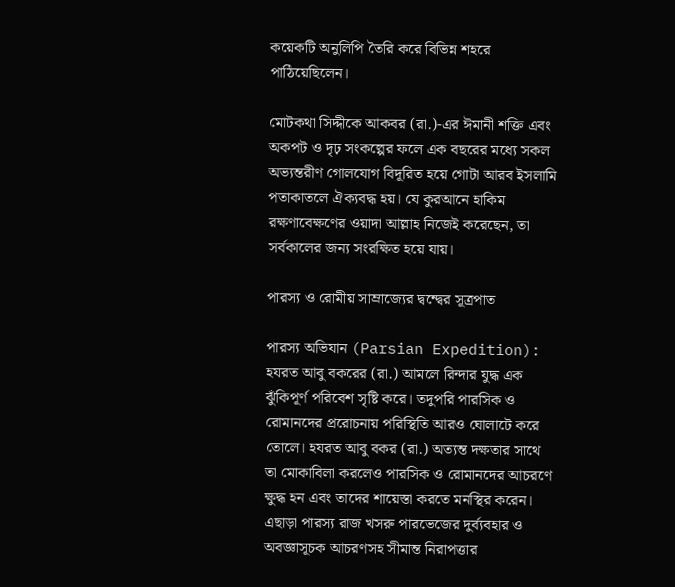কয়েকটি অনুলিপি তৈরি করে বিভিন্ন শহরে পাঠিয়েছিলেন।

মোটকথা সিদ্দীকে আকবর (রা.)-এর ঈমানী শক্তি এবং অকপট ও দৃঢ় সংকল্পের ফলে এক বছরের মধ্যে সকল অভ্যন্তরীণ গোলযোগ বিদূরিত হয়ে গোটা আরব ইসলামি পতাকাতলে ঐক্যবদ্ধ হয়। যে কুরআনে হাকিম রক্ষণাবেক্ষণের ওয়াদা আল্লাহ নিজেই করেছেন, তা সর্বকালের জন্য সংরক্ষিত হয়ে যায়।

পারস্য ও রোমীয় সাম্রাজ্যের দ্বন্দ্বের সূত্রপাত

পারস্য অভিযান (Parsian Expedition): হযরত আবু বকরের (রা.) আমলে রিন্দার যুদ্ধ এক ঝুঁকিপূর্ণ পরিবেশ সৃষ্টি করে। তদুপরি পারসিক ও রোমানদের প্ররোচনায় পরিস্থিতি আরও ঘোলাটে করে তোলে। হযরত আবু বকর (রা.) অত্যন্ত দক্ষতার সাথে তা মোকাবিলা করলেও পারসিক ও রোমানদের আচরণে ক্ষুদ্ধ হন এবং তাদের শায়েস্তা করতে মনস্থির করেন। এছাড়া পারস্য রাজ খসরু পারভেজের দুর্ব্যবহার ও অবজ্ঞাসূচক আচরণসহ সীমান্ত নিরাপত্তার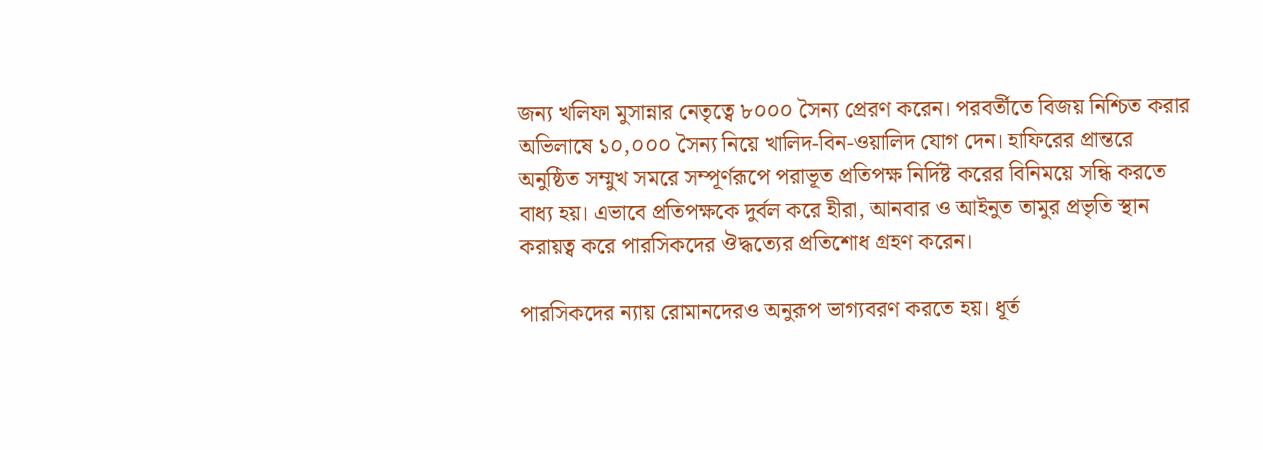জন্য খলিফা মুসান্নার নেতৃত্বে ৮০০০ সৈন্য প্রেরণ করেন। পরবর্তীতে বিজয় নিশ্চিত করার অভিলাষে ১০,০০০ সৈন্য নিয়ে খালিদ-বিন-ওয়ালিদ যোগ দেন। হাফিরের প্রান্তরে অনুষ্ঠিত সম্মুখ সমরে সম্পূর্ণরূপে পরাভূত প্রতিপক্ষ নির্দিষ্ট করের বিনিময়ে সন্ধি করতে বাধ্য হয়। এভাবে প্রতিপক্ষকে দুর্বল করে হীরা, আনবার ও আইনুত তামুর প্রভৃতি স্থান করায়ত্ব করে পারসিকদের ঔদ্ধত্যের প্রতিশোধ গ্রহণ করেন।

পারসিকদের ন্যায় রোমানদেরও অনুরূপ ভাগ্যবরণ করতে হয়। ধূর্ত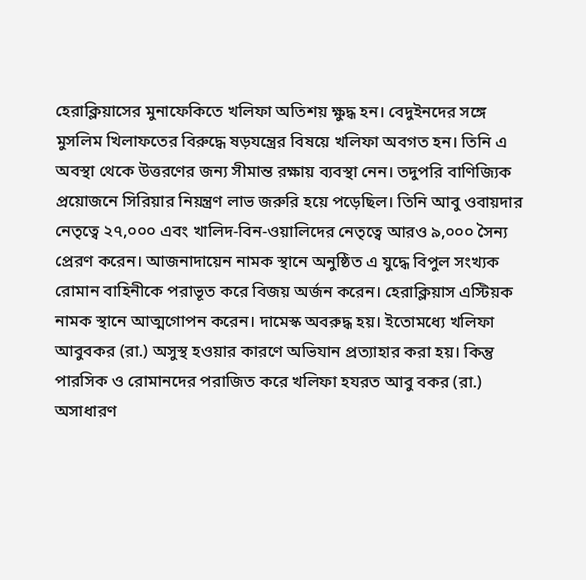হেরাক্লিয়াসের মুনাফেকিতে খলিফা অতিশয় ক্ষুদ্ধ হন। বেদুইনদের সঙ্গে মুসলিম খিলাফতের বিরুদ্ধে ষড়যন্ত্রের বিষয়ে খলিফা অবগত হন। তিনি এ অবস্থা থেকে উত্তরণের জন্য সীমান্ত রক্ষায় ব্যবস্থা নেন। তদুপরি বাণিজ্যিক প্রয়োজনে সিরিয়ার নিয়ন্ত্রণ লাভ জরুরি হয়ে পড়েছিল। তিনি আবু ওবায়দার নেতৃত্বে ২৭,০০০ এবং খালিদ-বিন-ওয়ালিদের নেতৃত্বে আরও ৯,০০০ সৈন্য প্রেরণ করেন। আজনাদায়েন নামক স্থানে অনুষ্ঠিত এ যুদ্ধে বিপুল সংখ্যক রোমান বাহিনীকে পরাভূত করে বিজয় অর্জন করেন। হেরাক্লিয়াস এস্টিয়ক নামক স্থানে আত্মগোপন করেন। দামেস্ক অবরুদ্ধ হয়। ইতোমধ্যে খলিফা আবুবকর (রা.) অসুস্থ হওয়ার কারণে অভিযান প্রত্যাহার করা হয়। কিন্তু পারসিক ও রোমানদের পরাজিত করে খলিফা হযরত আবু বকর (রা.) অসাধারণ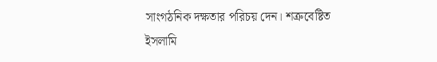সাংগঠনিক দক্ষতার পরিচয় দেন। শত্রুবেষ্টিত ইসলামি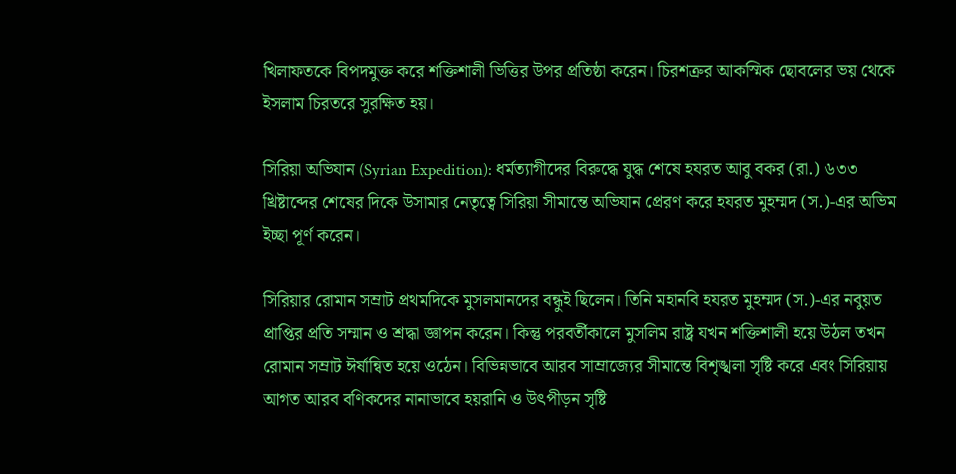খিলাফতকে বিপদমুক্ত করে শক্তিশালী ভিত্তির উপর প্রতিষ্ঠা করেন। চিরশত্রুর আকস্মিক ছোবলের ভয় থেকে ইসলাম চিরতরে সুরক্ষিত হয়।

সিরিয়া অভিযান (Syrian Expedition): ধর্মত্যাগীদের বিরুদ্ধে যুদ্ধ শেষে হযরত আবু বকর (রা.) ৬৩৩ খ্রিষ্টাব্দের শেষের দিকে উসামার নেতৃত্বে সিরিয়া সীমান্তে অভিযান প্রেরণ করে হযরত মুহম্মদ (স.)-এর অভিম ইচ্ছা পূর্ণ করেন।

সিরিয়ার রোমান সম্রাট প্রথমদিকে মুসলমানদের বন্ধুই ছিলেন। তিনি মহানবি হযরত মুহম্মদ (স.)-এর নবুয়ত প্রাপ্তির প্রতি সম্মান ও শ্রদ্ধা জ্ঞাপন করেন। কিন্তু পরবর্তীকালে মুসলিম রাষ্ট্র যখন শক্তিশালী হয়ে উঠল তখন রোমান সম্রাট ঈর্ষান্বিত হয়ে ওঠেন। বিভিন্নভাবে আরব সাম্রাজ্যের সীমান্তে বিশৃঙ্খলা সৃষ্টি করে এবং সিরিয়ায় আগত আরব বণিকদের নানাভাবে হয়রানি ও উৎপীড়ন সৃষ্টি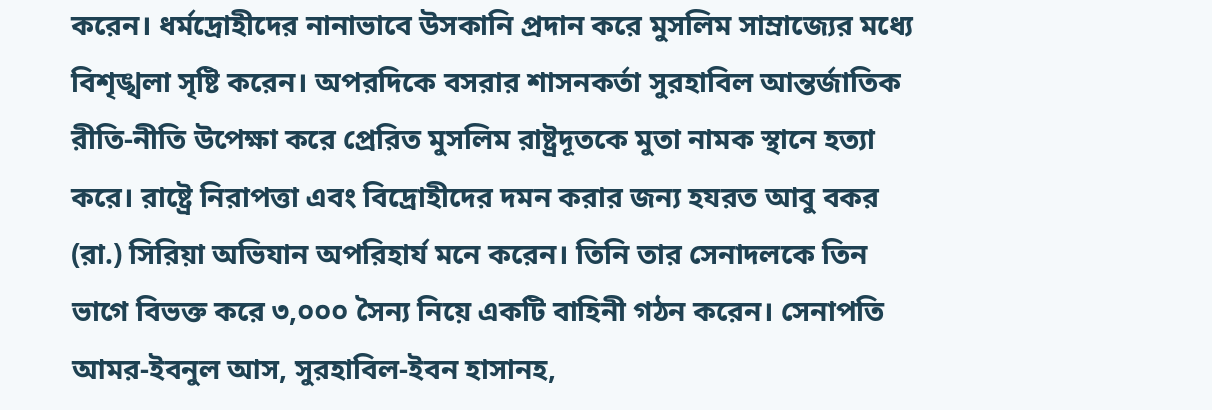করেন। ধর্মদ্রোহীদের নানাভাবে উসকানি প্রদান করে মুসলিম সাম্রাজ্যের মধ্যে বিশৃঙ্খলা সৃষ্টি করেন। অপরদিকে বসরার শাসনকর্তা সুরহাবিল আন্তর্জাতিক রীতি-নীতি উপেক্ষা করে প্রেরিত মুসলিম রাষ্ট্রদূতকে মুতা নামক স্থানে হত্যা করে। রাষ্ট্রে নিরাপত্তা এবং বিদ্রোহীদের দমন করার জন্য হযরত আবু বকর (রা.) সিরিয়া অভিযান অপরিহার্য মনে করেন। তিনি তার সেনাদলকে তিন ভাগে বিভক্ত করে ৩,০০০ সৈন্য নিয়ে একটি বাহিনী গঠন করেন। সেনাপতি আমর-ইবনুল আস, সুরহাবিল-ইবন হাসানহ,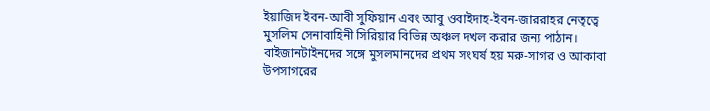ইয়াজিদ ইবন-আবী সুফিয়ান এবং আবু ওবাইদাহ-ইবন-জাররাহর নেতৃত্বে মুসলিম সেনাবাহিনী সিরিয়ার বিভিন্ন অঞ্চল দখল করার জন্য পাঠান। বাইজানটাইনদের সঙ্গে মুসলমানদের প্রথম সংঘর্ষ হয় মরু-সাগর ও আকাবা উপসাগরের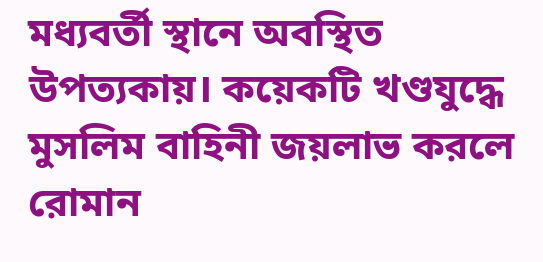মধ্যবর্তী স্থানে অবস্থিত উপত্যকায়। কয়েকটি খণ্ডযুদ্ধে মুসলিম বাহিনী জয়লাভ করলে রোমান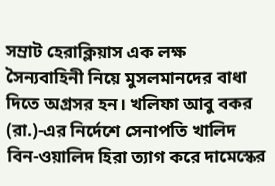সম্রাট হেরাক্লিয়াস এক লক্ষ সৈন্যবাহিনী নিয়ে মুসলমানদের বাধা দিতে অগ্রসর হন। খলিফা আবু বকর (রা.)-এর নির্দেশে সেনাপতি খালিদ বিন-ওয়ালিদ হিরা ত্যাগ করে দামেস্কের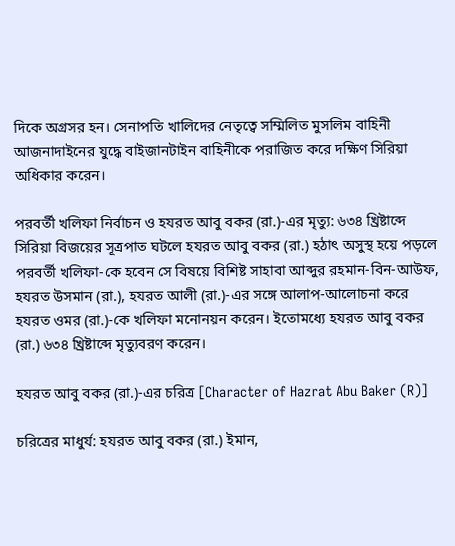দিকে অগ্রসর হন। সেনাপতি খালিদের নেতৃত্বে সম্মিলিত মুসলিম বাহিনী আজনাদাইনের যুদ্ধে বাইজানটাইন বাহিনীকে পরাজিত করে দক্ষিণ সিরিয়া অধিকার করেন।

পরবর্তী খলিফা নির্বাচন ও হযরত আবু বকর (রা.)-এর মৃত্যু: ৬৩৪ খ্রিষ্টাব্দে সিরিয়া বিজয়ের সূত্রপাত ঘটলে হযরত আবু বকর (রা.) হঠাৎ অসুস্থ হয়ে পড়লে পরবর্তী খলিফা-কে হবেন সে বিষয়ে বিশিষ্ট সাহাবা আব্দুর রহমান-বিন-আউফ, হযরত উসমান (রা.), হযরত আলী (রা.)-এর সঙ্গে আলাপ-আলোচনা করে হযরত ওমর (রা.)-কে খলিফা মনোনয়ন করেন। ইতোমধ্যে হযরত আবু বকর (রা.) ৬৩৪ খ্রিষ্টাব্দে মৃত্যুবরণ করেন।

হযরত আবু বকর (রা.)-এর চরিত্র [Character of Hazrat Abu Baker (R)]

চরিত্রের মাধুর্য: হযরত আবু বকর (রা.) ইমান,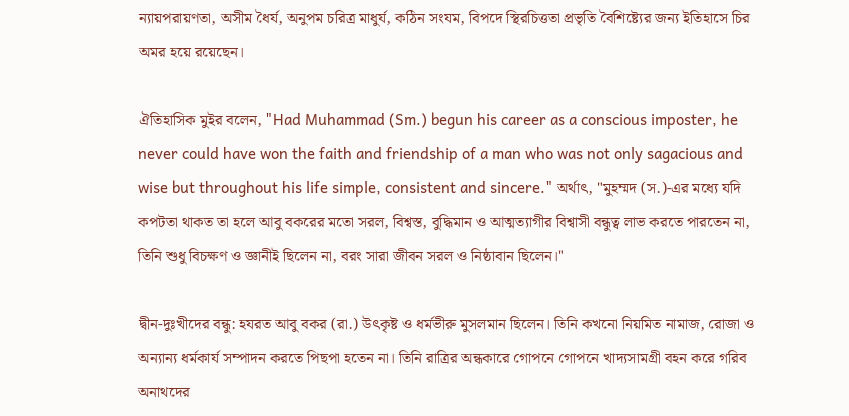ন্যায়পরায়ণতা, অসীম ধৈর্য, অনুপম চরিত্র মাধুর্য, কঠিন সংযম, বিপদে স্থিরচিত্ততা প্রভৃতি বৈশিষ্ট্যের জন্য ইতিহাসে চির অমর হয়ে রয়েছেন।

ঐতিহাসিক মুইর বলেন, "Had Muhammad (Sm.) begun his career as a conscious imposter, he never could have won the faith and friendship of a man who was not only sagacious and wise but throughout his life simple, consistent and sincere." অর্থাৎ, "মুহম্মদ (স.)-এর মধ্যে যদি কপটতা থাকত তা হলে আবু বকরের মতো সরল, বিশ্বস্ত, বুদ্ধিমান ও আত্মত্যাগীর বিশ্বাসী বন্ধুত্ব লাভ করতে পারতেন না, তিনি শুধু বিচক্ষণ ও জ্ঞানীই ছিলেন না, বরং সারা জীবন সরল ও নিষ্ঠাবান ছিলেন।"

দ্বীন-দুঃখীদের বন্ধু: হযরত আবু বকর (রা.) উৎকৃষ্ট ও ধর্মভীরু মুসলমান ছিলেন। তিনি কখনো নিয়মিত নামাজ, রোজা ও অন্যান্য ধর্মকার্য সম্পাদন করতে পিছপা হতেন না। তিনি রাত্রির অন্ধকারে গোপনে গোপনে খাদ্যসামগ্রী বহন করে গরিব অনাথদের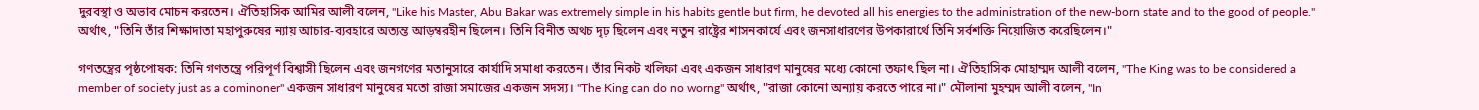দুরবস্থা ও অভাব মোচন করতেন। ঐতিহাসিক আমির আলী বলেন, "Like his Master, Abu Bakar was extremely simple in his habits gentle but firm, he devoted all his energies to the administration of the new-born state and to the good of people." অর্থাৎ, "তিনি তাঁর শিক্ষাদাতা মহাপুরুষের ন্যায় আচার-ব্যবহারে অত্যন্ত আড়ম্বরহীন ছিলেন। তিনি বিনীত অথচ দৃঢ় ছিলেন এবং নতুন রাষ্ট্রের শাসনকার্যে এবং জনসাধারণের উপকারার্থে তিনি সর্বশক্তি নিয়োজিত করেছিলেন।"

গণতন্ত্রের পৃষ্ঠপোষক: তিনি গণতন্ত্রে পরিপূর্ণ বিশ্বাসী ছিলেন এবং জনগণের মতানুসারে কার্যাদি সমাধা করতেন। তাঁর নিকট খলিফা এবং একজন সাধারণ মানুষের মধ্যে কোনো তফাৎ ছিল না। ঐতিহাসিক মোহাম্মদ আলী বলেন, "The King was to be considered a member of society just as a cominoner" একজন সাধারণ মানুষের মতো রাজা সমাজের একজন সদস্য। "The King can do no worng" অর্থাৎ, "রাজা কোনো অন্যায় করতে পারে না।" মৌলানা মুহম্মদ আলী বলেন, "In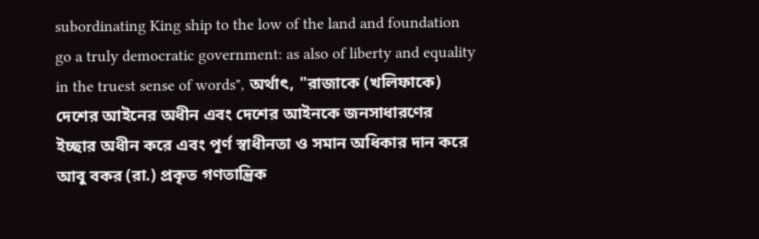subordinating King ship to the low of the land and foundation go a truly democratic government: as also of liberty and equality in the truest sense of words", অর্থাৎ, "রাজাকে (খলিফাকে) দেশের আইনের অধীন এবং দেশের আইনকে জনসাধারণের ইচ্ছার অধীন করে এবং পূর্ণ স্বাধীনতা ও সমান অধিকার দান করে আবু বকর (রা.) প্রকৃত গণতান্ত্রিক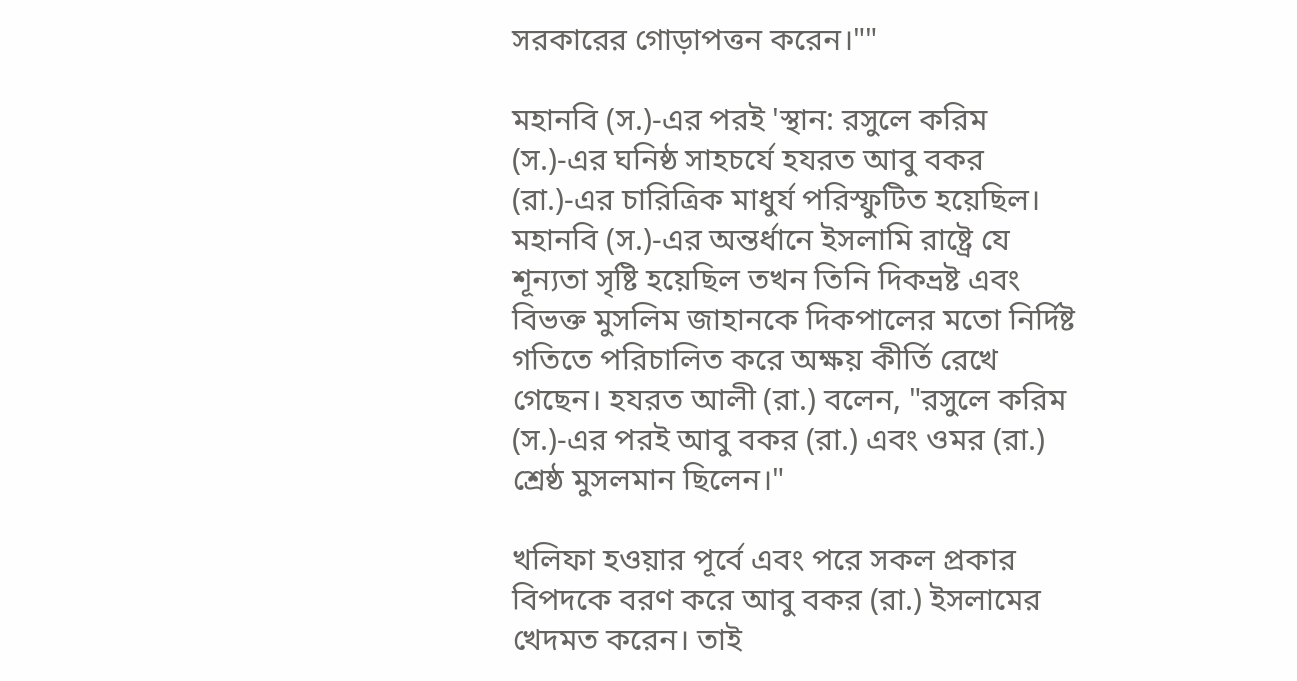সরকারের গোড়াপত্তন করেন।""

মহানবি (স.)-এর পরই 'স্থান: রসুলে করিম (স.)-এর ঘনিষ্ঠ সাহচর্যে হযরত আবু বকর (রা.)-এর চারিত্রিক মাধুর্য পরিস্ফুটিত হয়েছিল। মহানবি (স.)-এর অন্তর্ধানে ইসলামি রাষ্ট্রে যে শূন্যতা সৃষ্টি হয়েছিল তখন তিনি দিকভ্রষ্ট এবং বিভক্ত মুসলিম জাহানকে দিকপালের মতো নির্দিষ্ট গতিতে পরিচালিত করে অক্ষয় কীর্তি রেখে গেছেন। হযরত আলী (রা.) বলেন, "রসুলে করিম (স.)-এর পরই আবু বকর (রা.) এবং ওমর (রা.) শ্রেষ্ঠ মুসলমান ছিলেন।"

খলিফা হওয়ার পূর্বে এবং পরে সকল প্রকার বিপদকে বরণ করে আবু বকর (রা.) ইসলামের খেদমত করেন। তাই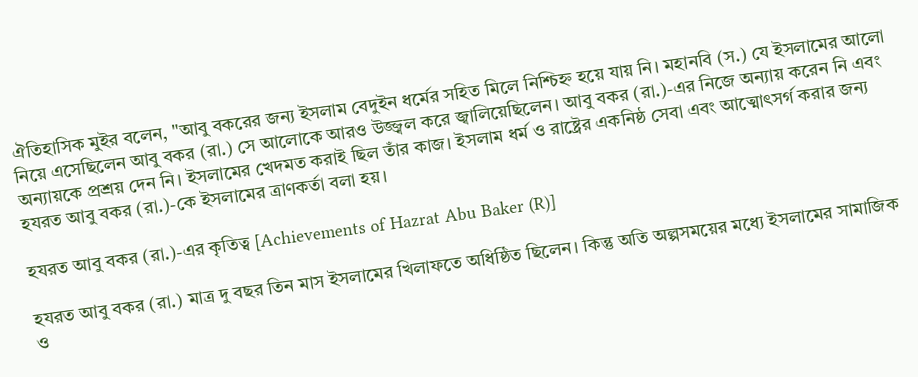ঐতিহাসিক মুইর বলেন, "আবু বকরের জন্য ইসলাম বেদুইন ধর্মের সহিত মিলে নিশ্চিহ্ন হয়ে যায় নি। মহানবি (স.) যে ইসলামের আলো নিয়ে এসেছিলেন আবু বকর (রা.) সে আলোকে আরও উজ্জ্বল করে জ্বালিয়েছিলেন। আবু বকর (রা.)-এর নিজে অন্যায় করেন নি এবং অন্যায়কে প্রশ্রয় দেন নি। ইসলামের খেদমত করাই ছিল তাঁর কাজ। ইসলাম ধর্ম ও রাষ্ট্রের একনিষ্ঠ সেবা এবং আত্মোৎসর্গ করার জন্য হযরত আবু বকর (রা.)-কে ইসলামের ত্রাণকর্তা বলা হয়।

হযরত আবু বকর (রা.)-এর কৃতিত্ব [Achievements of Hazrat Abu Baker (R)]

হযরত আবু বকর (রা.) মাত্র দু বছর তিন মাস ইসলামের খিলাফতে অধিষ্ঠিত ছিলেন। কিন্তু অতি অল্পসময়ের মধ্যে ইসলামের সামাজিক ও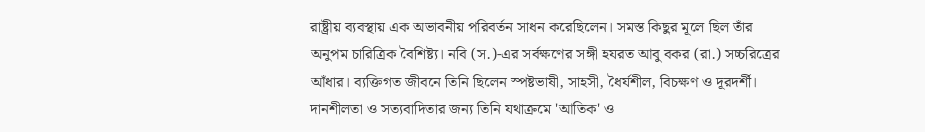রাষ্ট্রীয় ব্যবস্থায় এক অভাবনীয় পরিবর্তন সাধন করেছিলেন। সমস্ত কিছুর মূলে ছিল তাঁর অনুপম চারিত্রিক বৈশিষ্ট্য। নবি (স.)-এর সর্বক্ষণের সঙ্গী হযরত আবু বকর (রা.) সচ্চরিত্রের আঁধার। ব্যক্তিগত জীবনে তিনি ছিলেন স্পষ্টভাষী, সাহসী, ধৈর্যশীল, বিচক্ষণ ও দূরদর্শী। দানশীলতা ও সত্যবাদিতার জন্য তিনি যথাক্রমে 'আতিক' ও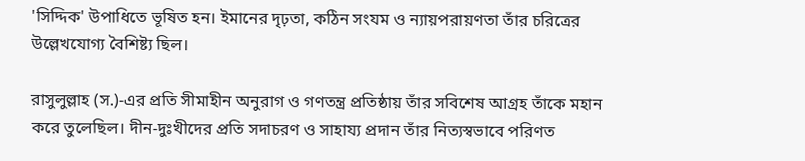'সিদ্দিক' উপাধিতে ভূষিত হন। ইমানের দৃঢ়তা, কঠিন সংযম ও ন্যায়পরায়ণতা তাঁর চরিত্রের উল্লেখযোগ্য বৈশিষ্ট্য ছিল।

রাসুলুল্লাহ (স.)-এর প্রতি সীমাহীন অনুরাগ ও গণতন্ত্র প্রতিষ্ঠায় তাঁর সবিশেষ আগ্রহ তাঁকে মহান করে তুলেছিল। দীন-দুঃখীদের প্রতি সদাচরণ ও সাহায্য প্রদান তাঁর নিত্যস্বভাবে পরিণত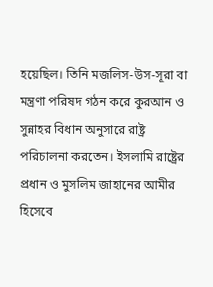হয়েছিল। তিনি মজলিস-উস-সূরা বা মন্ত্রণা পরিষদ গঠন করে কুরআন ও সুন্নাহর বিধান অনুসারে রাষ্ট্র পরিচালনা করতেন। ইসলামি রাষ্ট্রের প্রধান ও মুসলিম জাহানের আমীর হিসেবে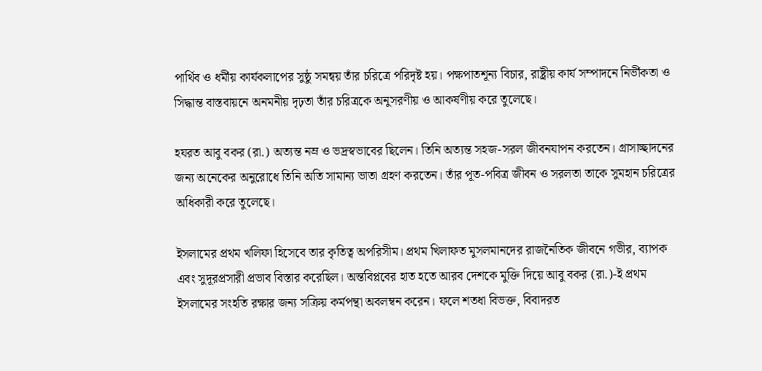পার্থিব ও ধর্মীয় কার্যকলাপের সুষ্ঠু সমন্বয় তাঁর চরিত্রে পরিদৃষ্ট হয়। পক্ষপাতশূন্য বিচার, রাষ্ট্রীয় কার্য সম্পাদনে নির্ভীকতা ও সিদ্ধান্ত বাস্তবায়নে অনমনীয় দৃঢ়তা তাঁর চরিত্রকে অনুসরণীয় ও আকর্ষণীয় করে তুলেছে।

হযরত আবু বকর (রা.) অত্যন্ত নম্র ও ভদ্রস্বভাবের ছিলেন। তিনি অত্যন্ত সহজ-সরল জীবনযাপন করতেন। গ্রাসাচ্ছাদনের জন্য অনেকের অনুরোধে তিনি অতি সামান্য ভাতা গ্রহণ করতেন। তাঁর পূত-পবিত্র জীবন ও সরলতা তাকে সুমহান চরিত্রের অধিকারী করে তুলেছে।

ইসলামের প্রথম খলিফা হিসেবে তার কৃতিত্ব অপরিসীম। প্রথম খিলাফত মুসলমানদের রাজনৈতিক জীবনে গভীর, ব্যাপক এবং সুদূরপ্রসারী প্রভাব বিস্তার করেছিল। অন্তবিপ্লবের হাত হতে আরব দেশকে মুক্তি দিয়ে আবু বকর (রা.)-ই প্রথম ইসলামের সংহতি রক্ষার জন্য সক্রিয় কর্মপন্থা অবলম্বন করেন। ফলে শতধা বিভক্ত, বিবাদরত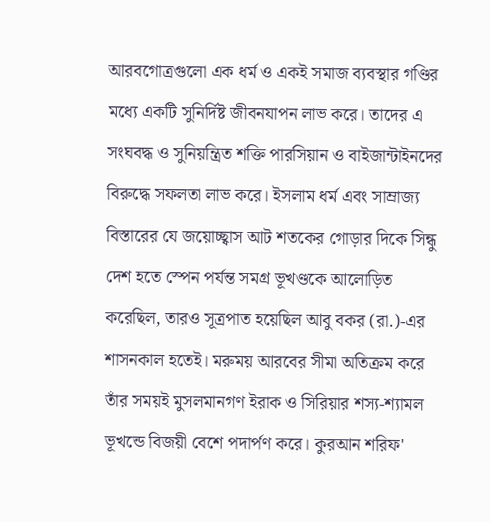আরবগোত্রগুলো এক ধর্ম ও একই সমাজ ব্যবস্থার গণ্ডির মধ্যে একটি সুনির্দিষ্ট জীবনযাপন লাভ করে। তাদের এ সংঘবদ্ধ ও সুনিয়ন্ত্রিত শক্তি পারসিয়ান ও বাইজান্টাইনদের বিরুদ্ধে সফলতা লাভ করে। ইসলাম ধর্ম এবং সাম্রাজ্য বিস্তারের যে জয়োচ্ছ্বাস আট শতকের গোড়ার দিকে সিন্ধু দেশ হতে স্পেন পর্যন্ত সমগ্র ভূখণ্ডকে আলোড়িত করেছিল, তারও সূত্রপাত হয়েছিল আবু বকর (রা.)-এর শাসনকাল হতেই। মরুময় আরবের সীমা অতিক্রম করে তাঁর সময়ই মুসলমানগণ ইরাক ও সিরিয়ার শস্য-শ্যামল ভূখন্ডে বিজয়ী বেশে পদার্পণ করে। কুরআন শরিফ'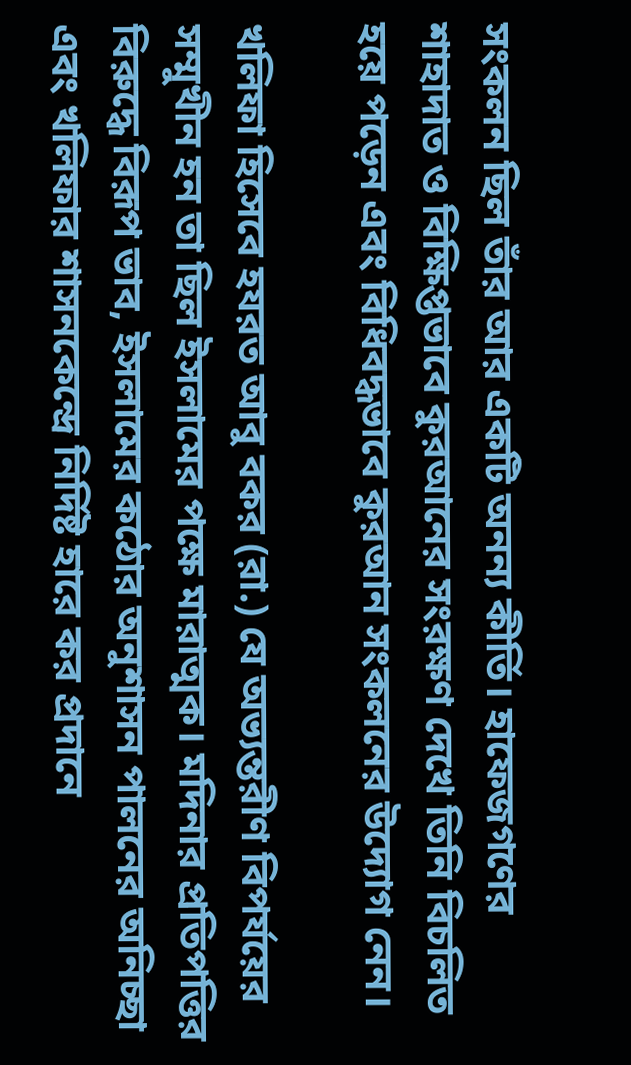সংকলন ছিল তাঁর আর একটি অনন্য কীর্তি। হাফেজগণের শাহাদাত ও বিক্ষিপ্তভাবে কুরআনের সংরক্ষণ দেখে তিনি বিচলিত হয়ে পড়েন এবং বিধিবদ্ধভাবে কুরআন সংকলনের উদ্যোগ নেন।

খলিফা হিসেবে হযরত আবু বকর (রা.) যে অভ্যন্তরীণ বিপর্যয়ের সম্মুখীন হন তা ছিল ইসলামের পক্ষে মারাত্মক। মদিনার প্রতিপত্তির বিরুদ্ধে বিরূপ ভাব, ইসলামের কঠোর অনুশাসন পালনের অনিচ্ছা এবং খলিফার শাসনকেন্দ্রে নির্দিষ্ট হারে কর প্রদানে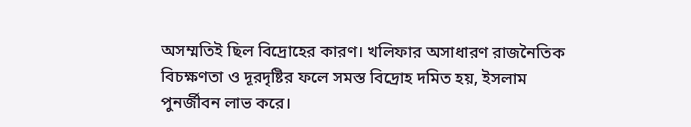অসম্মতিই ছিল বিদ্রোহের কারণ। খলিফার অসাধারণ রাজনৈতিক বিচক্ষণতা ও দূরদৃষ্টির ফলে সমস্ত বিদ্রোহ দমিত হয়, ইসলাম পুনর্জীবন লাভ করে।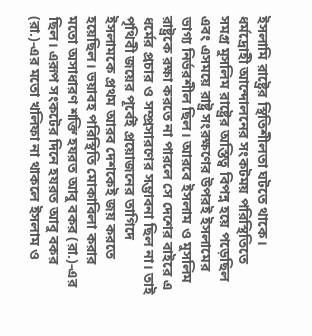ইসলামি রাষ্ট্রের স্থিতিশীলতা ঘটতে থাকে। ধর্মদ্রোহী আন্দোলনের সংকটময় পরিস্থিতিতে সমগ্র মুসলিম রাষ্ট্রের অস্তিত্ব বিপন্ন হয়ে পড়েছিল এবং এসময়ে রাষ্ট্র সংরক্ষণের উপরই ইসলামের ভাগ্য নির্ভরশীল ছিল। আরবে ইসলাম ও মুসলিম রাষ্ট্রকে রক্ষা করতে না পারলে সে দেশের বাইরে এ ধর্মের প্রচার ও সম্প্রসারণের সম্ভাবনা ছিল না। তাই পৃথিবী জয়ের পূর্বেই প্রয়োজনের তাগিদে ইসলামকে প্রথম আরব দেশকেই জয় করতে হয়েছিল। ভয়াবহ পরিস্থিতি মোকাবিলা করার মতো অসাধারণ শক্তি হযরত আবু বকর (রা.)-এর ছিল। এরূপ সংকটের দিনে হযরত আবু বকর (রা.)-এর মতো খলিফা না থাকলে ইসলাম ও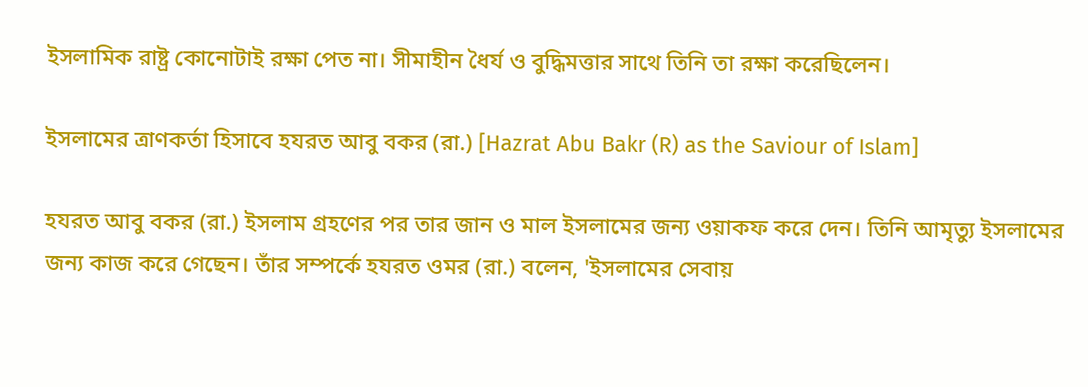ইসলামিক রাষ্ট্র কোনোটাই রক্ষা পেত না। সীমাহীন ধৈর্য ও বুদ্ধিমত্তার সাথে তিনি তা রক্ষা করেছিলেন।

ইসলামের ত্রাণকর্তা হিসাবে হযরত আবু বকর (রা.) [Hazrat Abu Bakr (R) as the Saviour of Islam]

হযরত আবু বকর (রা.) ইসলাম গ্রহণের পর তার জান ও মাল ইসলামের জন্য ওয়াকফ করে দেন। তিনি আমৃত্যু ইসলামের জন্য কাজ করে গেছেন। তাঁর সম্পর্কে হযরত ওমর (রা.) বলেন, 'ইসলামের সেবায়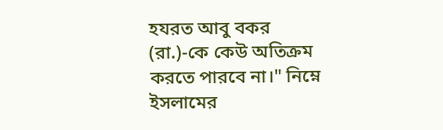হযরত আবু বকর (রা.)-কে কেউ অতিক্রম করতে পারবে না।" নিম্নে ইসলামের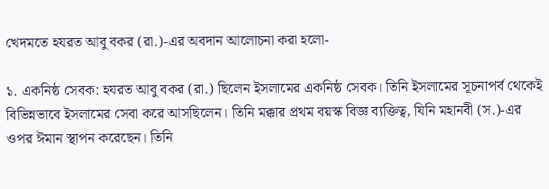খেদমতে হযরত আবু বকর (রা.)-এর অবদান আলোচনা করা হলো-

১. একনিষ্ঠ সেবক: হযরত আবু বকর (রা.) ছিলেন ইসলামের একনিষ্ঠ সেবক। তিনি ইসলামের সূচনাপর্ব থেকেই বিভিন্নভাবে ইসলামের সেবা করে আসছিলেন। তিনি মক্কার প্রথম বয়স্ক বিজ্ঞ ব্যক্তিত্ব, যিনি মহানবী (স.)-এর ওপর ঈমান স্থাপন করেছেন। তিনি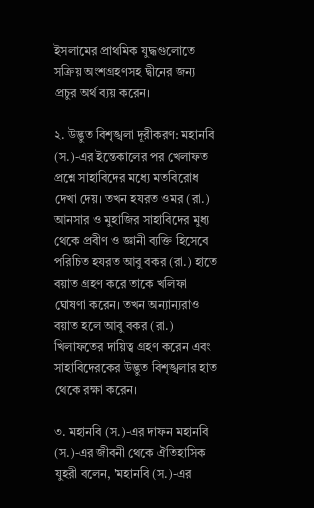ইসলামের প্রাথমিক যুদ্ধগুলোতে সক্রিয় অংশগ্রহণসহ দ্বীনের জন্য প্রচুর অর্থ ব্যয় করেন।

২. উদ্ভুত বিশৃঙ্খলা দূরীকরণ: মহানবি (স.)-এর ইন্তেকালের পর খেলাফত প্রশ্নে সাহাবিদের মধ্যে মতবিরোধ দেখা দেয়। তখন হযরত ওমর (রা.) আনসার ও মুহাজির সাহাবিদের মুধ্য থেকে প্রবীণ ও জ্ঞানী ব্যক্তি হিসেবে পরিচিত হযরত আবু বকর (রা.) হাতে বয়াত গ্রহণ করে তাকে খলিফা ঘোষণা করেন। তখন অন্যান্যরাও বয়াত হলে আবু বকর (রা.) খিলাফতের দায়িত্ব গ্রহণ করেন এবং সাহাবিদেরকের উদ্ভুত বিশৃঙ্খলার হাত থেকে রক্ষা করেন।

৩. মহানবি (স.)-এর দাফন মহানবি (স.)-এর জীবনী থেকে ঐতিহাসিক যুহরী বলেন, 'মহানবি (স.)-এর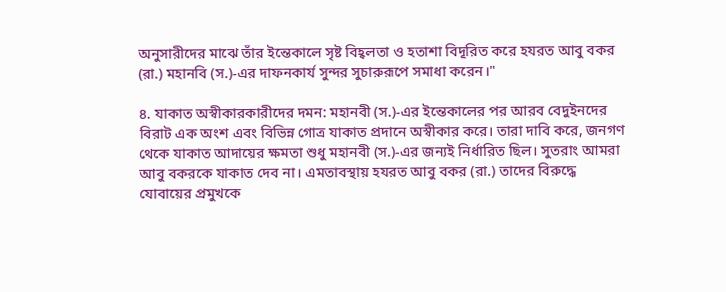অনুসারীদের মাঝে তাঁর ইন্তেকালে সৃষ্ট বিহ্বলতা ও হতাশা বিদূরিত করে হযরত আবু বকর (রা.) মহানবি (স.)-এর দাফনকার্য সুন্দর সুচারুরূপে সমাধা করেন।"

৪. যাকাত অস্বীকারকারীদের দমন: মহানবী (স.)-এর ইন্তেকালের পর আরব বেদুইনদের বিরাট এক অংশ এবং বিভিন্ন গোত্র যাকাত প্রদানে অস্বীকার করে। তারা দাবি করে, জনগণ থেকে যাকাত আদায়ের ক্ষমতা শুধু মহানবী (স.)-এর জন্যই নির্ধারিত ছিল। সুতরাং আমরা আবু বকরকে যাকাত দেব না। এমতাবস্থায় হযরত আবু বকর (রা.) তাদের বিরুদ্ধে যোবায়ের প্রমুখকে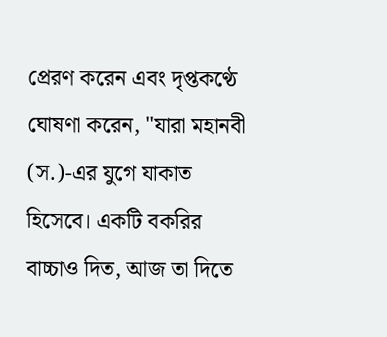প্রেরণ করেন এবং দৃপ্তকণ্ঠে ঘোষণা করেন, "যারা মহানবী (স.)-এর যুগে যাকাত হিসেবে। একটি বকরির বাচ্চাও দিত, আজ তা দিতে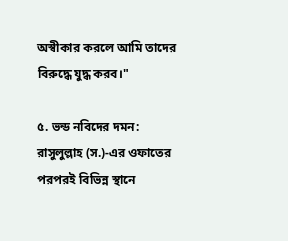অস্বীকার করলে আমি তাদের বিরুদ্ধে যুদ্ধ করব।"

৫. ভন্ড নবিদের দমন: রাসুলুল্লাহ (স.)-এর ওফাতের পরপরই বিভিন্ন স্থানে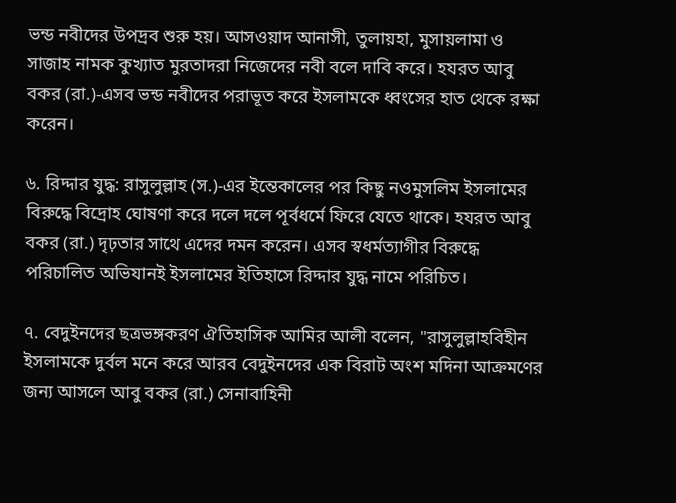ভন্ড নবীদের উপদ্রব শুরু হয়। আসওয়াদ আনাসী, তুলায়হা, মুসায়লামা ও সাজাহ নামক কুখ্যাত মুরতাদরা নিজেদের নবী বলে দাবি করে। হযরত আবু বকর (রা.)-এসব ভন্ড নবীদের পরাভূত করে ইসলামকে ধ্বংসের হাত থেকে রক্ষা করেন।

৬. রিদ্দার যুদ্ধ: রাসুলুল্লাহ (স.)-এর ইন্তেকালের পর কিছু নওমুসলিম ইসলামের বিরুদ্ধে বিদ্রোহ ঘোষণা করে দলে দলে পূর্বধর্মে ফিরে যেতে থাকে। হযরত আবু বকর (রা.) দৃঢ়তার সাথে এদের দমন করেন। এসব স্বধর্মত্যাগীর বিরুদ্ধে পরিচালিত অভিযানই ইসলামের ইতিহাসে রিদ্দার যুদ্ধ নামে পরিচিত।

৭. বেদুইনদের ছত্রভঙ্গকরণ ঐতিহাসিক আমির আলী বলেন, "রাসুলুল্লাহবিহীন ইসলামকে দুর্বল মনে করে আরব বেদুইনদের এক বিরাট অংশ মদিনা আক্রমণের জন্য আসলে আবু বকর (রা.) সেনাবাহিনী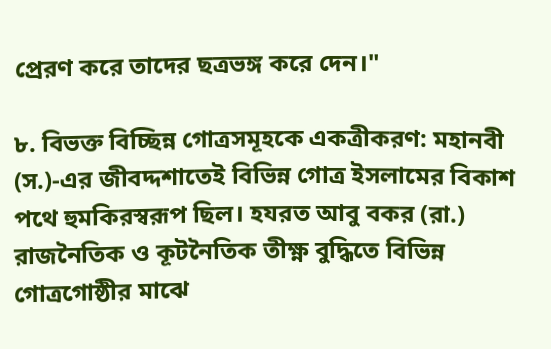প্রেরণ করে তাদের ছত্রভঙ্গ করে দেন।"

৮. বিভক্ত বিচ্ছিন্ন গোত্রসমূহকে একত্রীকরণ: মহানবী (স.)-এর জীবদ্দশাতেই বিভিন্ন গোত্র ইসলামের বিকাশ পথে হুমকিরস্বরূপ ছিল। হযরত আবু বকর (রা.) রাজনৈতিক ও কূটনৈতিক তীক্ষ্ণ বুদ্ধিতে বিভিন্ন গোত্রগোষ্ঠীর মাঝে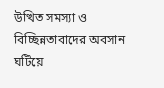উত্থিত সমস্যা ও বিচ্ছিন্নতাবাদের অবসান ঘটিয়ে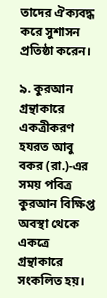তাদের ঐক্যবদ্ধ করে সুশাসন প্রতিষ্ঠা করেন।

৯. কুরআন গ্রন্থাকারে একত্রীকরণ হযরত আবু বকর (রা.)-এর সময় পবিত্র কুরআন বিক্ষিপ্ত অবস্থা থেকে একত্রে গ্রন্থাকারে সংকলিত হয়।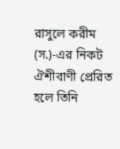রাসুলে করীম (স.)-এর নিকট ঐশীবাণী প্রেরিত হলে তিনি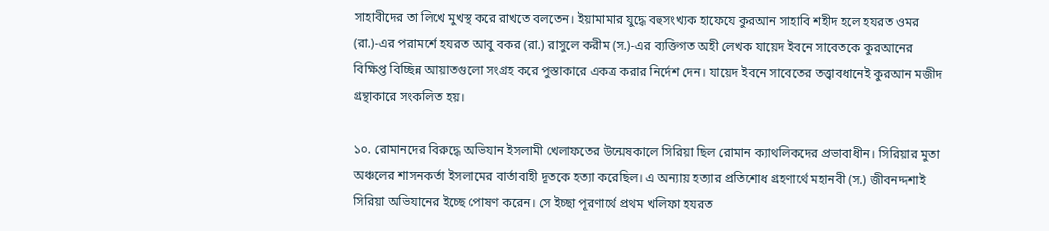সাহাবীদের তা লিখে মুখস্থ করে রাখতে বলতেন। ইয়ামামার যুদ্ধে বহুসংখ্যক হাফেযে কুরআন সাহাবি শহীদ হলে হযরত ওমর (রা.)-এর পরামর্শে হযরত আবু বকর (রা.) রাসুলে করীম (স.)-এর ব্যক্তিগত অহী লেখক যায়েদ ইবনে সাবেতকে কুরআনের বিক্ষিপ্ত বিচ্ছিন্ন আয়াতগুলো সংগ্রহ করে পুস্তাকারে একত্র করার নির্দেশ দেন। যায়েদ ইবনে সাবেতের তত্ত্বাবধানেই কুরআন মজীদ গ্রন্থাকারে সংকলিত হয়।

১০. রোমানদের বিরুদ্ধে অভিযান ইসলামী খেলাফতের উন্মেষকালে সিরিয়া ছিল রোমান ক্যাথলিকদের প্রভাবাধীন। সিরিয়ার মুতা অঞ্চলের শাসনকর্তা ইসলামের বার্তাবাহী দূতকে হত্যা করেছিল। এ অন্যায় হত্যার প্রতিশোধ গ্রহণার্থে মহানবী (স.) জীবনদ্দশাই সিরিয়া অভিযানের ইচ্ছে পোষণ করেন। সে ইচ্ছা পূরণার্থে প্রথম খলিফা হযরত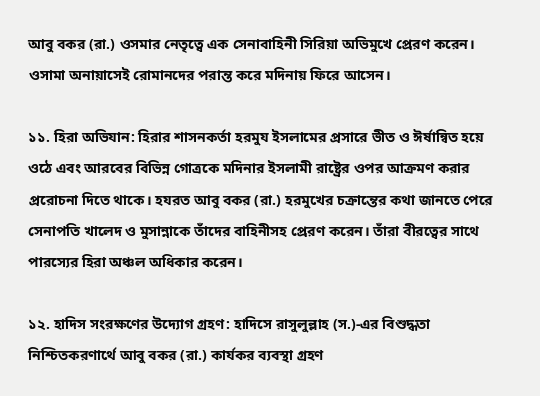আবু বকর (রা.) ওসমার নেতৃত্বে এক সেনাবাহিনী সিরিয়া অভিমুখে প্রেরণ করেন। ওসামা অনায়াসেই রোমানদের পরান্ত করে মদিনায় ফিরে আসেন।

১১. হিরা অভিযান: হিরার শাসনকর্তা হরমুয ইসলামের প্রসারে ভীত ও ঈর্ষান্বিত হয়ে ওঠে এবং আরবের বিভিন্ন গোত্রকে মদিনার ইসলামী রাষ্ট্রের ওপর আক্রমণ করার প্ররোচনা দিতে থাকে। হযরত আবু বকর (রা.) হরমুখের চক্রান্তের কথা জানতে পেরে সেনাপতি খালেদ ও মুসান্নাকে তাঁদের বাহিনীসহ প্রেরণ করেন। তাঁরা বীরত্বের সাথে পারস্যের হিরা অঞ্চল অধিকার করেন।

১২. হাদিস সংরক্ষণের উদ্যোগ গ্রহণ: হাদিসে রাসুলুল্লাহ (স.)-এর বিশুদ্ধতা নিশ্চিতকরণার্থে আবু বকর (রা.) কার্যকর ব্যবস্থা গ্রহণ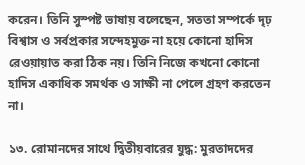করেন। তিনি সুস্পষ্ট ভাষায় বলেছেন, সততা সম্পর্কে দৃঢ় বিশ্বাস ও সর্বপ্রকার সন্দেহমুক্ত না হয়ে কোনো হাদিস রেওয়ায়াত করা ঠিক নয়। তিনি নিজে কখনো কোনো হাদিস একাধিক সমর্থক ও সাক্ষী না পেলে গ্রহণ করতেন না।

১৩. রোমানদের সাথে দ্বিতীয়বারের যুদ্ধ: মুরতাদদের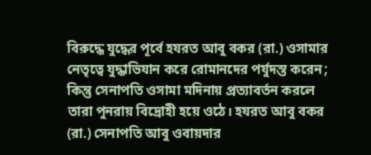বিরুদ্ধে যুদ্ধের পূর্বে হযরত আবু বকর (রা.) ওসামার নেতৃত্বে যুদ্ধাভিযান করে রোমানদের পর্যুদস্ত করেন; কিন্তু সেনাপতি ওসামা মদিনায় প্রত্যাবর্তন করলে তারা পুনরায় বিদ্রোহী হয়ে ওঠে। হযরত আবু বকর (রা.) সেনাপতি আবু ওবায়দার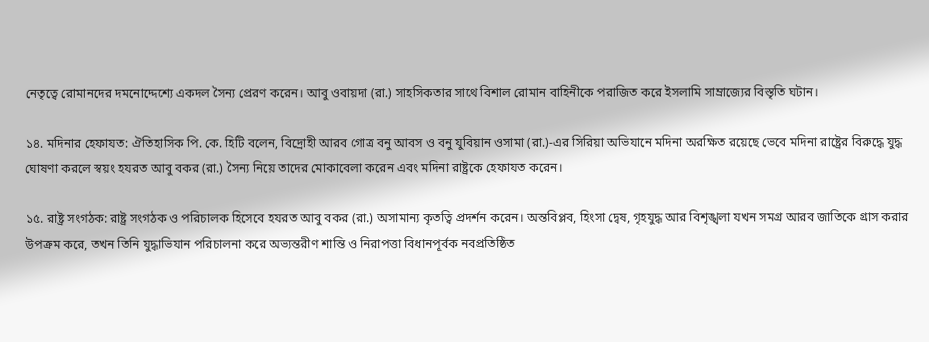নেতৃত্বে রোমানদের দমনোদ্দেশ্যে একদল সৈন্য প্রেরণ করেন। আবু ওবায়দা (রা.) সাহসিকতার সাথে বিশাল রোমান বাহিনীকে পরাজিত করে ইসলামি সাম্রাজ্যের বিস্তৃতি ঘটান।

১৪. মদিনার হেফাযত: ঐতিহাসিক পি. কে. হিটি বলেন, বিদ্রোহী আরব গোত্র বনু আবস ও বনু যুবিয়ান ওসামা (রা.)-এর সিরিয়া অভিযানে মদিনা অরক্ষিত রয়েছে ভেবে মদিনা রাষ্ট্রের বিরুদ্ধে যুদ্ধ ঘোষণা করলে স্বয়ং হযরত আবু বকর (রা.) সৈন্য নিয়ে তাদের মোকাবেলা করেন এবং মদিনা রাষ্ট্রকে হেফাযত করেন।

১৫. রাষ্ট্র সংগঠক: রাষ্ট্র সংগঠক ও পরিচালক হিসেবে হযরত আবু বকর (রা.) অসামান্য কৃতত্বি প্রদর্শন করেন। অন্তবিপ্লব, হিংসা দ্বেষ, গৃহযুদ্ধ আর বিশৃঙ্খলা যখন সমগ্র আরব জাতিকে গ্রাস করার উপক্রম করে, তখন তিনি যুদ্ধাভিযান পরিচালনা করে অভ্যন্তরীণ শান্তি ও নিরাপত্তা বিধানপূর্বক নবপ্রতিষ্ঠিত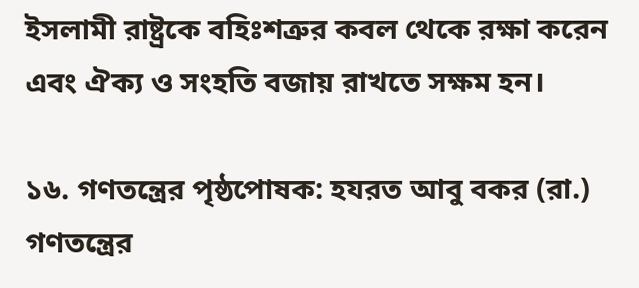ইসলামী রাষ্ট্রকে বহিঃশত্রুর কবল থেকে রক্ষা করেন এবং ঐক্য ও সংহতি বজায় রাখতে সক্ষম হন।

১৬. গণতন্ত্রের পৃষ্ঠপোষক: হযরত আবু বকর (রা.) গণতন্ত্রের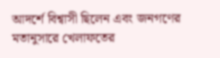আদর্শে বিশ্বাসী ছিলেন এবং জনগণের মতানুসারে খেলাফতের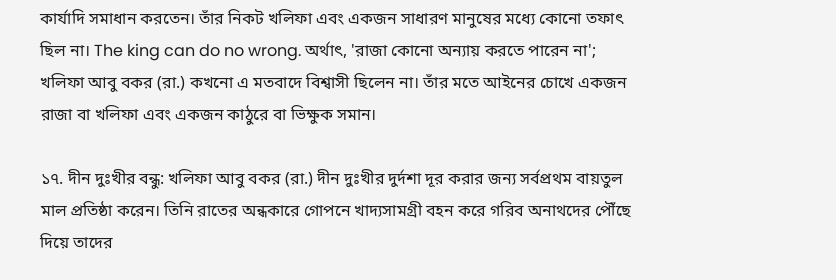কার্যাদি সমাধান করতেন। তাঁর নিকট খলিফা এবং একজন সাধারণ মানুষের মধ্যে কোনো তফাৎ ছিল না। The king can do no wrong. অর্থাৎ, 'রাজা কোনো অন্যায় করতে পারেন না'; খলিফা আবু বকর (রা.) কখনো এ মতবাদে বিশ্বাসী ছিলেন না। তাঁর মতে আইনের চোখে একজন রাজা বা খলিফা এবং একজন কাঠুরে বা ভিক্ষুক সমান।

১৭. দীন দুঃখীর বন্ধু: খলিফা আবু বকর (রা.) দীন দুঃখীর দুর্দশা দূর করার জন্য সর্বপ্রথম বায়তুল মাল প্রতিষ্ঠা করেন। তিনি রাতের অন্ধকারে গোপনে খাদ্যসামগ্রী বহন করে গরিব অনাথদের পৌঁছে দিয়ে তাদের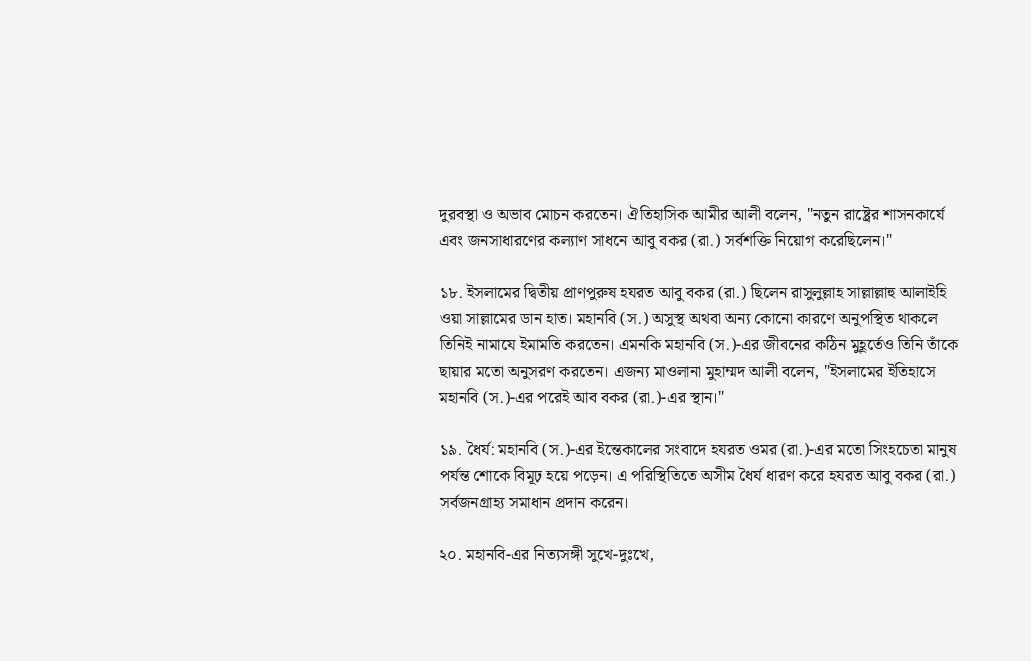দুরবস্থা ও অভাব মোচন করতেন। ঐতিহাসিক আমীর আলী বলেন, "নতুন রাষ্ট্রের শাসনকার্যে এবং জনসাধারণের কল্যাণ সাধনে আবু বকর (রা.) সর্বশক্তি নিয়োগ করেছিলেন।"

১৮. ইসলামের দ্বিতীয় প্রাণপুরুষ হযরত আবু বকর (রা.) ছিলেন রাসুলুল্লাহ সাল্লাল্লাহু আলাইহি ওয়া সাল্লামের ডান হাত। মহানবি (স.) অসুস্থ অথবা অন্য কোনো কারণে অনুপস্থিত থাকলে তিনিই নামাযে ইমামতি করতেন। এমনকি মহানবি (স.)-এর জীবনের কঠিন মুহূর্তেও তিনি তাঁকে ছায়ার মতো অনুসরণ করতেন। এজন্য মাওলানা মুহাম্মদ আলী বলেন, "ইসলামের ইতিহাসে মহানবি (স.)-এর পরেই আব বকর (রা.)-এর স্থান।"

১৯. ধৈর্য: মহানবি (স.)-এর ইন্তেকালের সংবাদে হযরত ওমর (রা.)-এর মতো সিংহচেতা মানুষ পর্যন্ত শোকে বিমূঢ় হয়ে পড়েন। এ পরিস্থিতিতে অসীম ধৈর্য ধারণ করে হযরত আবু বকর (রা.) সর্বজনগ্রাহ্য সমাধান প্রদান করেন।

২০. মহানবি-এর নিত্যসঙ্গী সুখে-দুঃখে,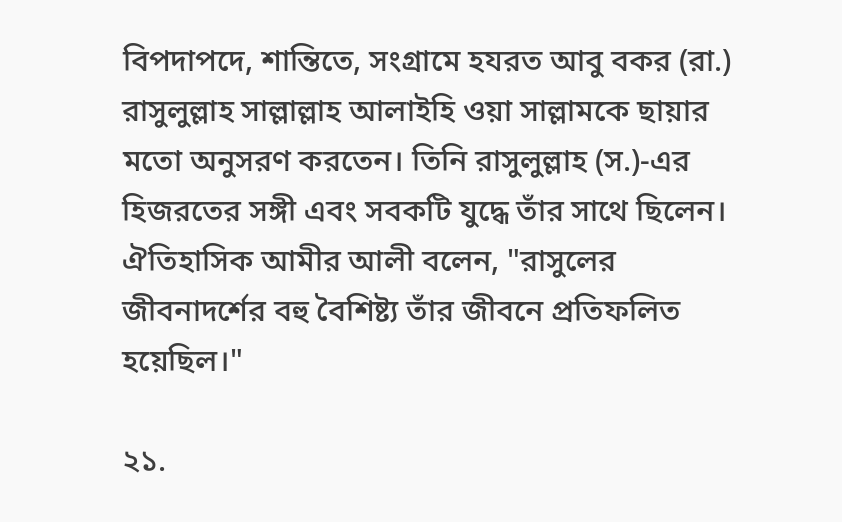বিপদাপদে, শান্তিতে, সংগ্রামে হযরত আবু বকর (রা.) রাসুলুল্লাহ সাল্লাল্লাহ আলাইহি ওয়া সাল্লামকে ছায়ার মতো অনুসরণ করতেন। তিনি রাসুলুল্লাহ (স.)-এর হিজরতের সঙ্গী এবং সবকটি যুদ্ধে তাঁর সাথে ছিলেন। ঐতিহাসিক আমীর আলী বলেন, "রাসুলের জীবনাদর্শের বহু বৈশিষ্ট্য তাঁর জীবনে প্রতিফলিত হয়েছিল।"

২১.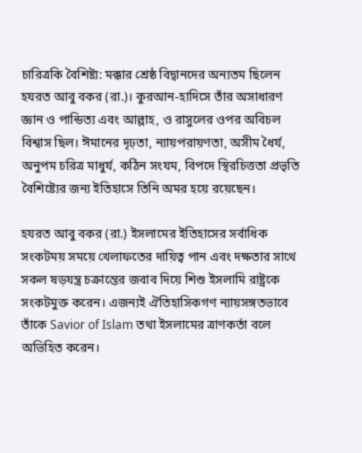চারিত্রকি বৈশিষ্ট্য: মক্কার শ্রেষ্ঠ বিদ্বানদের অন্যতম ছিলেন হযরত আবু বকর (রা.)। কুরআন-হাদিসে তাঁর অসাধারণ জ্ঞান ও পান্ডিত্য এবং আল্লাহ, ও রাসুলের ওপর অবিচল বিশ্বাস ছিল। ঈমানের দৃঢ়তা, ন্যায়পরায়ণতা, অসীম ধৈর্য, অনুপম চরিত্র মাধুর্য, কঠিন সংযম, বিপদে স্থিরচিত্ততা প্রভৃতি বৈশিষ্ট্যের জন্য ইতিহাসে তিনি অমর হয়ে রয়েছেন।

হযরত আবু বকর (রা.) ইসলামের ইতিহাসের সর্বাধিক সংকটময় সময়ে খেলাফতের দায়িত্ব পান এবং দক্ষতার সাথে সকল ষড়যন্ত্র চক্রান্তের জবাব দিয়ে শিশু ইসলামি রাষ্ট্রকে সংকটমুক্ত করেন। এজন্যই ঐতিহাসিকগণ ন্যায়সঙ্গতভাবে তাঁকে Savior of Islam তথা ইসলামের ত্রাণকর্তা বলে অভিহিত করেন।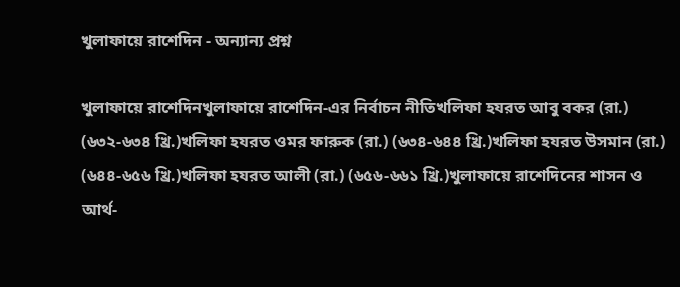খুলাফায়ে রাশেদিন - অন্যান্য প্রশ্ন

খুলাফায়ে রাশেদিনখুলাফায়ে রাশেদিন-এর নির্বাচন নীতিখলিফা হযরত আবু বকর (রা.) (৬৩২-৬৩৪ খ্রি.)খলিফা হযরত ওমর ফারুক (রা.) (৬৩৪-৬৪৪ খ্রি.)খলিফা হযরত উসমান (রা.) (৬৪৪-৬৫৬ খ্রি.)খলিফা হযরত আলী (রা.) (৬৫৬-৬৬১ খ্রি.)খুলাফায়ে রাশেদিনের শাসন ও আর্থ-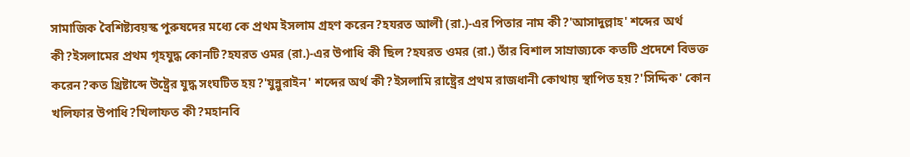সামাজিক বৈশিষ্ট্যবয়স্ক পুরুষদের মধ্যে কে প্রথম ইসলাম গ্রহণ করেন?হযরত আলী (রা.)-এর পিতার নাম কী?'আসাদুল্লাহ' শব্দের অর্থ কী?ইসলামের প্রথম গৃহযুদ্ধ কোনটি?হযরত ওমর (রা.)-এর উপাধি কী ছিল?হযরত ওমর (রা.) তাঁর বিশাল সাম্রাজ্যকে কতটি প্রদেশে বিভক্ত করেন?কত খ্রিষ্টাব্দে উষ্ট্রের যুদ্ধ সংঘটিত হয়?'যুন্নুরাইন' শব্দের অর্থ কী?ইসলামি রাষ্ট্রের প্রথম রাজধানী কোথায় স্থাপিত হয়?'সিদ্দিক' কোন খলিফার উপাধি?খিলাফত কী?মহানবি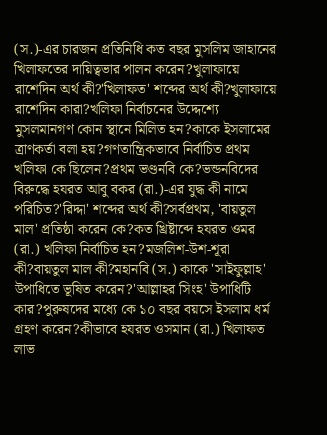(স.)-এর চারজন প্রতিনিধি কত বছর মুসলিম জাহানের খিলাফতের দায়িত্বভার পালন করেন?খুলাফায়ে রাশেদিন অর্থ কী?'খিলাফত' শব্দের অর্থ কী?খুলাফায়ে রাশেদিন কারা?খলিফা নির্বাচনের উদ্দেশ্যে মুসলমানগণ কোন স্থানে মিলিত হন?কাকে ইসলামের ত্রাণকর্তা বলা হয়?গণতান্ত্রিকভাবে নির্বাচিত প্রথম খলিফা কে ছিলেন?প্রথম ভণ্ডনবি কে?ভন্ডনবিদের বিরুদ্ধে হযরত আবু বকর (রা.)-এর যুদ্ধ কী নামে পরিচিত?'রিদ্দা' শব্দের অর্থ কী?সর্বপ্রথম, 'বায়তুল মাল' প্রতিষ্ঠা করেন কে?কত খ্রিষ্টাব্দে হযরত ওমর (রা.) খলিফা নির্বাচিত হন?মজলিশ-উশ-শূরা কী?বায়তুল মাল কী?মহানবি (স.) কাকে 'সাইফুল্লাহ' উপাধিতে ভূষিত করেন?'আল্লাহর সিংহ' উপাধিটি কার?পুরুষদের মধ্যে কে ১০ বছর বয়সে ইসলাম ধর্ম গ্রহণ করেন?কীভাবে হযরত ওসমান (রা.) খিলাফত লাভ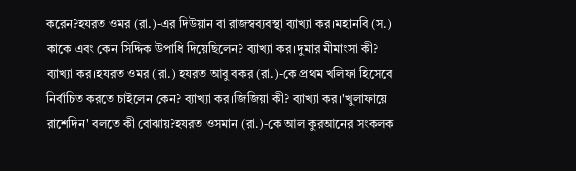করেন?হযরত ওমর (রা.)-এর দিউয়ান বা রাজস্বব্যবস্থা ব্যাখ্যা কর।মহানবি (স.) কাকে এবং কেন সিদ্দিক উপাধি দিয়েছিলেন? ব্যাখ্যা কর।দুমার মীমাংসা কী? ব্যাখ্যা কর।হযরত ওমর (রা.) হযরত আবু বকর (রা.)-কে প্রথম খলিফা হিসেবে নির্বাচিত করতে চাইলেন কেন? ব্যাখ্যা কর।জিজিয়া কী? ব্যাখ্যা কর।'খুলাফায়ে রাশেদিন' বলতে কী বোঝায়?হযরত ওসমান (রা.)-কে আল কুরআনের সংকলক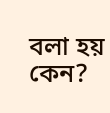বলা হয় কেন?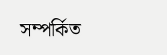সম্পর্কিত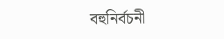বহুনির্বচনী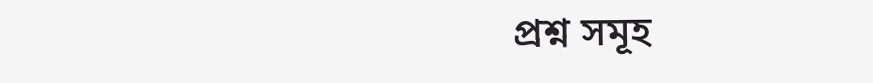প্রশ্ন সমূহ